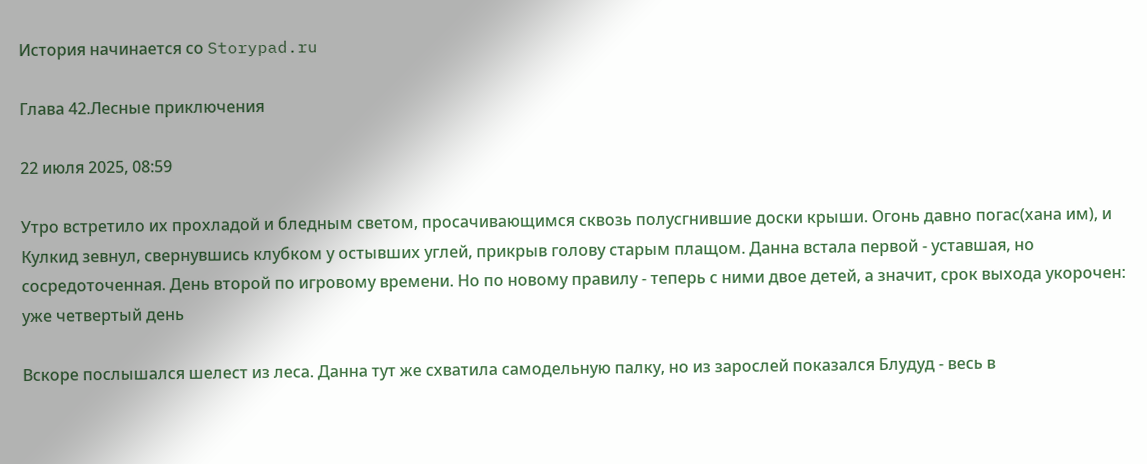История начинается со Storypad.ru

Глава 42.Лесные приключения

22 июля 2025, 08:59

Утро встретило их прохладой и бледным светом, просачивающимся сквозь полусгнившие доски крыши. Огонь давно погас(хана им), и Кулкид зевнул, свернувшись клубком у остывших углей, прикрыв голову старым плащом. Данна встала первой - уставшая, но сосредоточенная. День второй по игровому времени. Но по новому правилу - теперь с ними двое детей, а значит, срок выхода укорочен: уже четвертый день

Вскоре послышался шелест из леса. Данна тут же схватила самодельную палку, но из зарослей показался Блудуд - весь в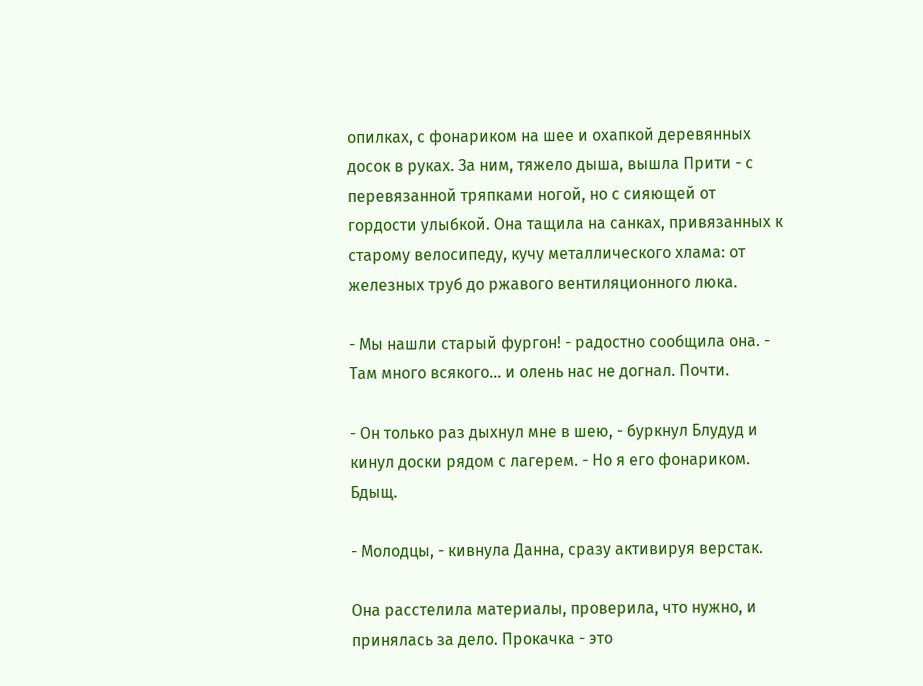опилках, с фонариком на шее и охапкой деревянных досок в руках. За ним, тяжело дыша, вышла Прити - с перевязанной тряпками ногой, но с сияющей от гордости улыбкой. Она тащила на санках, привязанных к старому велосипеду, кучу металлического хлама: от железных труб до ржавого вентиляционного люка.

- Мы нашли старый фургон! - радостно сообщила она. - Там много всякого... и олень нас не догнал. Почти.

- Он только раз дыхнул мне в шею, - буркнул Блудуд и кинул доски рядом с лагерем. - Но я его фонариком. Бдыщ.

- Молодцы, - кивнула Данна, сразу активируя верстак.

Она расстелила материалы, проверила, что нужно, и принялась за дело. Прокачка - это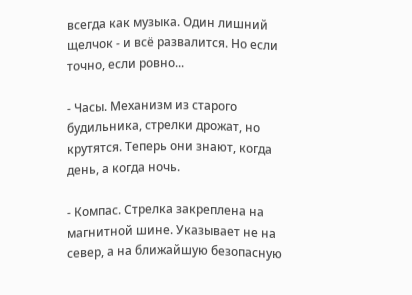всегда как музыка. Один лишний щелчок - и всё развалится. Но если точно, если ровно...

- Часы. Механизм из старого будильника, стрелки дрожат, но крутятся. Теперь они знают, когда день, а когда ночь.

- Компас. Стрелка закреплена на магнитной шине. Указывает не на север, а на ближайшую безопасную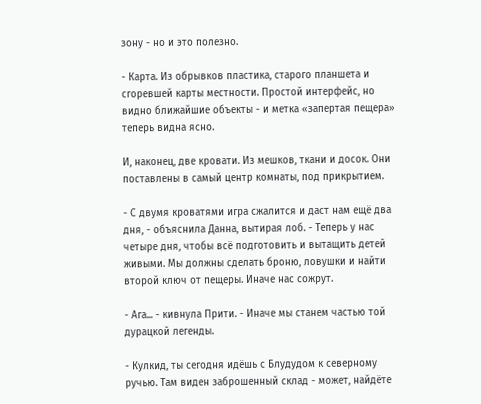зону - но и это полезно.

- Карта. Из обрывков пластика, старого планшета и сгоревшей карты местности. Простой интерфейс, но видно ближайшие объекты - и метка «запертая пещера» теперь видна ясно.

И, наконец, две кровати. Из мешков, ткани и досок. Они поставлены в самый центр комнаты, под прикрытием.

- С двумя кроватями игра сжалится и даст нам ещё два дня, - объяснила Данна, вытирая лоб. - Теперь у нас четыре дня, чтобы всё подготовить и вытащить детей живыми. Мы должны сделать броню, ловушки и найти второй ключ от пещеры. Иначе нас сожрут.

- Ага... - кивнула Прити. - Иначе мы станем частью той дурацкой легенды.

- Кулкид, ты сегодня идёшь с Блудудом к северному ручью. Там виден заброшенный склад - может, найдёте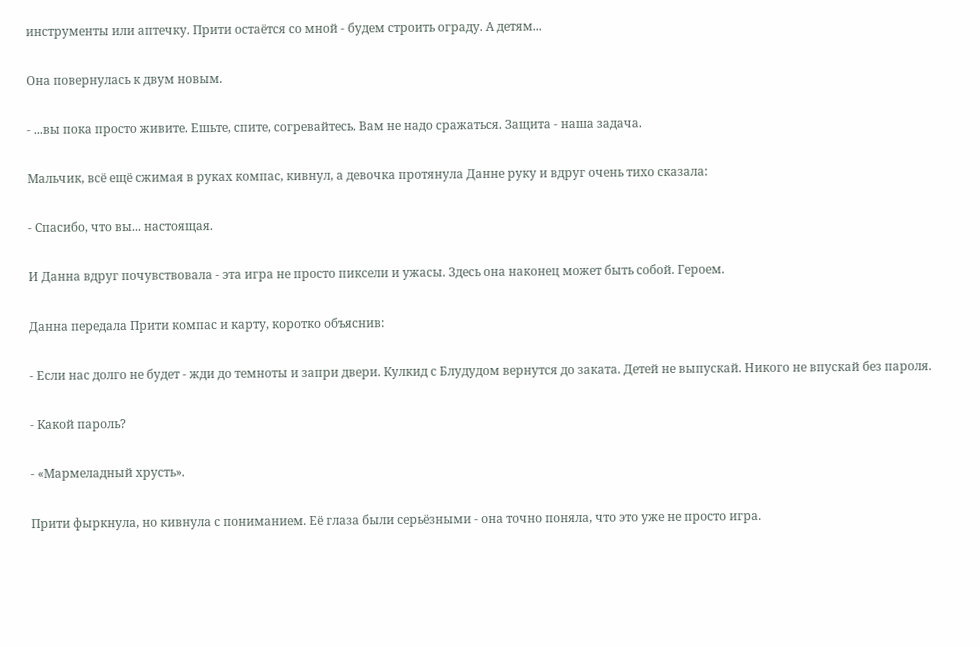инструменты или аптечку. Прити остаётся со мной - будем строить ограду. А детям...

Она повернулась к двум новым.

- ...вы пока просто живите. Ешьте, спите, согревайтесь. Вам не надо сражаться. Защита - наша задача.

Мальчик, всё ещё сжимая в руках компас, кивнул, а девочка протянула Данне руку и вдруг очень тихо сказала:

- Спасибо, что вы... настоящая.

И Данна вдруг почувствовала - эта игра не просто пиксели и ужасы. Здесь она наконец может быть собой. Героем.

Данна передала Прити компас и карту, коротко объяснив:

- Если нас долго не будет - жди до темноты и запри двери. Кулкид с Блудудом вернутся до заката. Детей не выпускай. Никого не впускай без пароля.

- Какой пароль?

- «Мармеладный хрусть».

Прити фыркнула, но кивнула с пониманием. Её глаза были серьёзными - она точно поняла, что это уже не просто игра.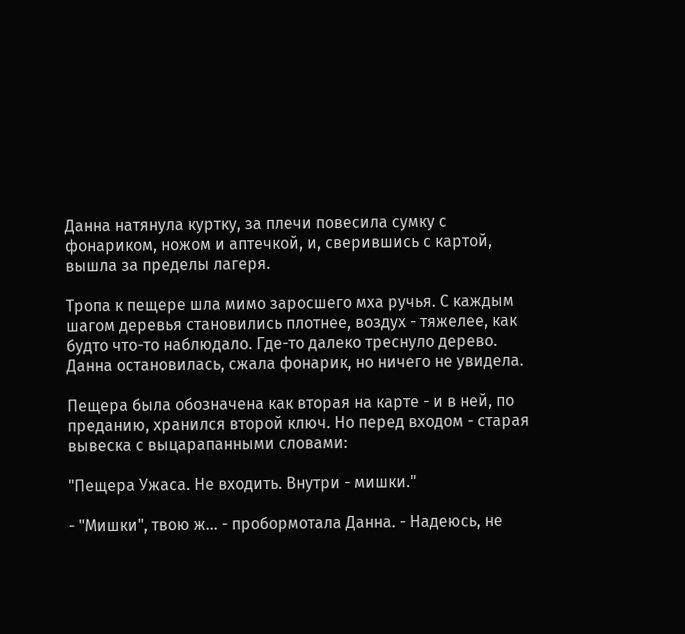Данна натянула куртку, за плечи повесила сумку с фонариком, ножом и аптечкой, и, сверившись с картой, вышла за пределы лагеря.

Тропа к пещере шла мимо заросшего мха ручья. С каждым шагом деревья становились плотнее, воздух - тяжелее, как будто что-то наблюдало. Где-то далеко треснуло дерево. Данна остановилась, сжала фонарик, но ничего не увидела.

Пещера была обозначена как вторая на карте - и в ней, по преданию, хранился второй ключ. Но перед входом - старая вывеска с выцарапанными словами:

"Пещера Ужаса. Не входить. Внутри - мишки."

- "Мишки", твою ж... - пробормотала Данна. - Надеюсь, не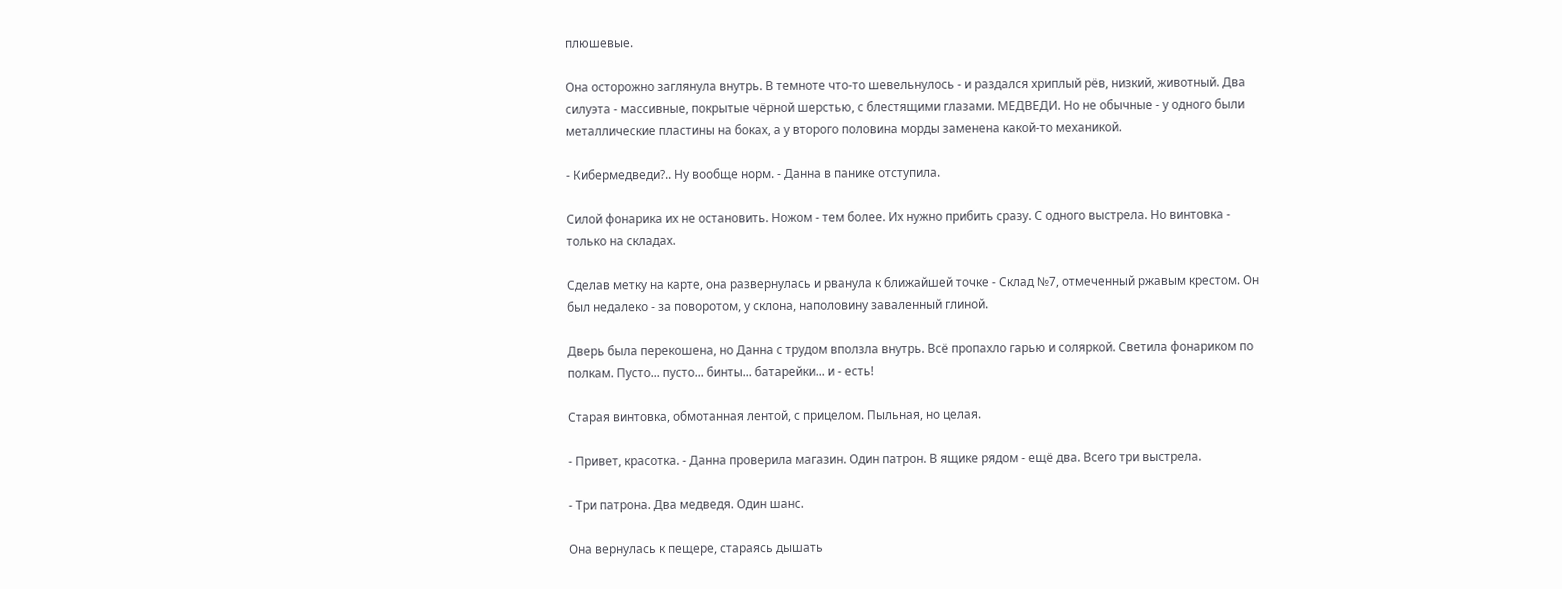плюшевые.

Она осторожно заглянула внутрь. В темноте что-то шевельнулось - и раздался хриплый рёв, низкий, животный. Два силуэта - массивные, покрытые чёрной шерстью, с блестящими глазами. МЕДВЕДИ. Но не обычные - у одного были металлические пластины на боках, а у второго половина морды заменена какой-то механикой.

- Кибермедведи?.. Ну вообще норм. - Данна в панике отступила.

Силой фонарика их не остановить. Ножом - тем более. Их нужно прибить сразу. С одного выстрела. Но винтовка - только на складах.

Сделав метку на карте, она развернулась и рванула к ближайшей точке - Склад №7, отмеченный ржавым крестом. Он был недалеко - за поворотом, у склона, наполовину заваленный глиной.

Дверь была перекошена, но Данна с трудом вползла внутрь. Всё пропахло гарью и соляркой. Светила фонариком по полкам. Пусто... пусто... бинты... батарейки... и - есть!

Старая винтовка, обмотанная лентой, с прицелом. Пыльная, но целая.

- Привет, красотка. - Данна проверила магазин. Один патрон. В ящике рядом - ещё два. Всего три выстрела.

- Три патрона. Два медведя. Один шанс.

Она вернулась к пещере, стараясь дышать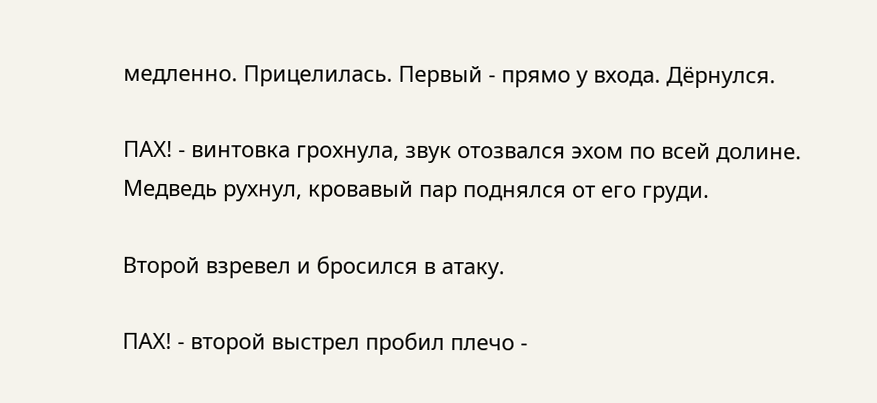медленно. Прицелилась. Первый - прямо у входа. Дёрнулся.

ПАХ! - винтовка грохнула, звук отозвался эхом по всей долине. Медведь рухнул, кровавый пар поднялся от его груди.

Второй взревел и бросился в атаку.

ПАХ! - второй выстрел пробил плечо -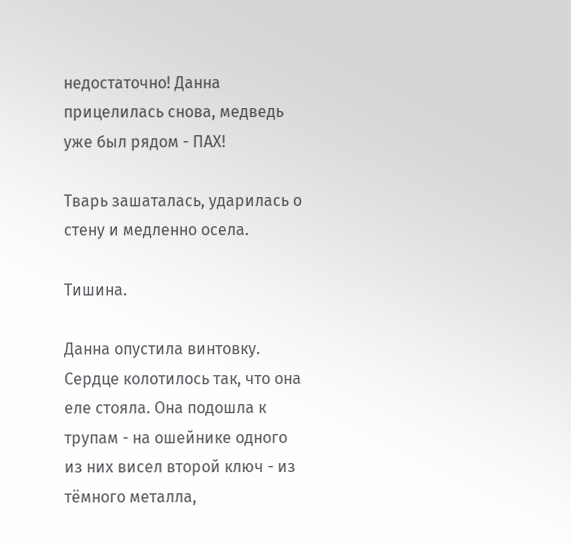недостаточно! Данна прицелилась снова, медведь уже был рядом - ПАХ!

Тварь зашаталась, ударилась о стену и медленно осела.

Тишина.

Данна опустила винтовку. Сердце колотилось так, что она еле стояла. Она подошла к трупам - на ошейнике одного из них висел второй ключ - из тёмного металла,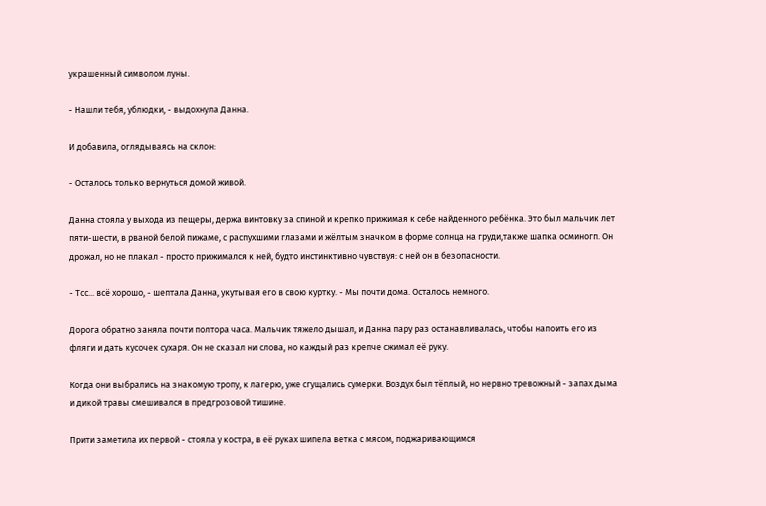украшенный символом луны.

- Нашли тебя, ублюдки, - выдохнула Данна.

И добавила, оглядываясь на склон:

- Осталось только вернуться домой живой.

Данна стояла у выхода из пещеры, держа винтовку за спиной и крепко прижимая к себе найденного ребёнка. Это был мальчик лет пяти-шести, в рваной белой пижаме, с распухшими глазами и жёлтым значком в форме солнца на груди,также шапка осминогп. Он дрожал, но не плакал - просто прижимался к ней, будто инстинктивно чувствуя: с ней он в безопасности.

- Тсс... всё хорошо, - шептала Данна, укутывая его в свою куртку. - Мы почти дома. Осталось немного.

Дорога обратно заняла почти полтора часа. Мальчик тяжело дышал, и Данна пару раз останавливалась, чтобы напоить его из фляги и дать кусочек сухаря. Он не сказал ни слова, но каждый раз крепче сжимал её руку.

Когда они выбрались на знакомую тропу, к лагерю, уже сгущались сумерки. Воздух был тёплый, но нервно тревожный - запах дыма и дикой травы смешивался в предгрозовой тишине.

Прити заметила их первой - стояла у костра, в её руках шипела ветка с мясом, поджаривающимся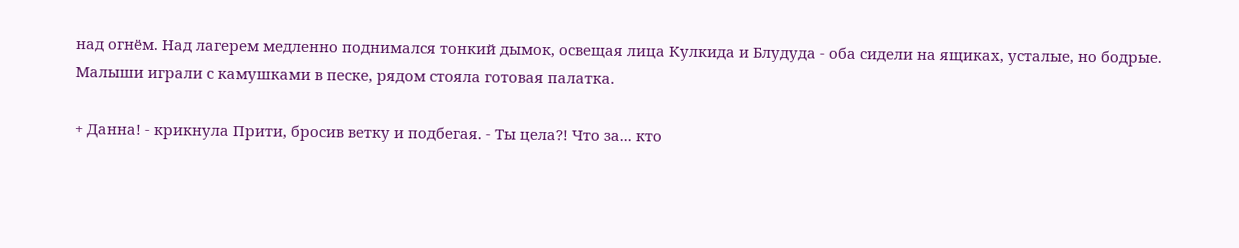над огнём. Над лагерем медленно поднимался тонкий дымок, освещая лица Кулкида и Блудуда - оба сидели на ящиках, усталые, но бодрые. Малыши играли с камушками в песке, рядом стояла готовая палатка.

+ Данна! - крикнула Прити, бросив ветку и подбегая. - Ты цела?! Что за... кто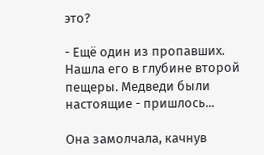это?

- Ещё один из пропавших. Нашла его в глубине второй пещеры. Медведи были настоящие - пришлось...

Она замолчала, качнув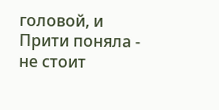головой, и Прити поняла - не стоит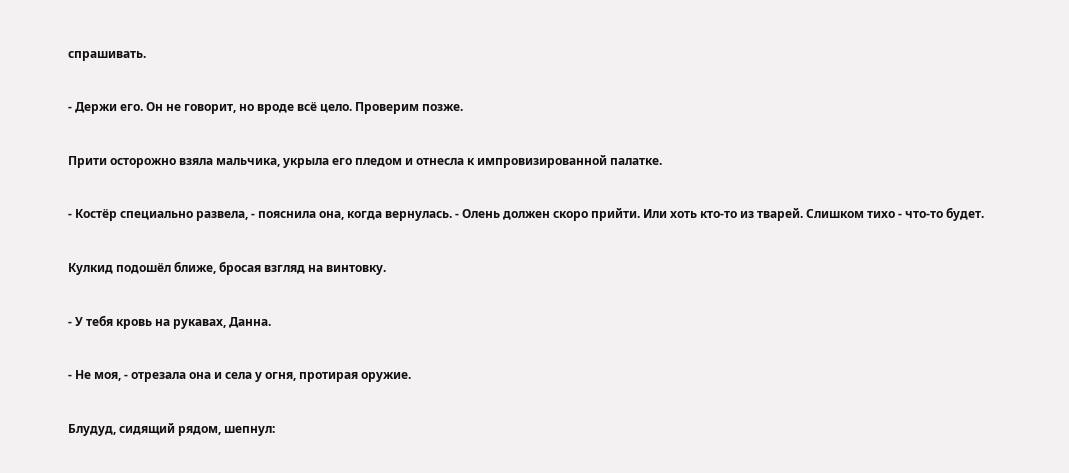спрашивать.

- Держи его. Он не говорит, но вроде всё цело. Проверим позже.

Прити осторожно взяла мальчика, укрыла его пледом и отнесла к импровизированной палатке.

- Костёр специально развела, - пояснила она, когда вернулась. - Олень должен скоро прийти. Или хоть кто-то из тварей. Слишком тихо - что-то будет.

Кулкид подошёл ближе, бросая взгляд на винтовку.

- У тебя кровь на рукавах, Данна.

- Не моя, - отрезала она и села у огня, протирая оружие.

Блудуд, сидящий рядом, шепнул: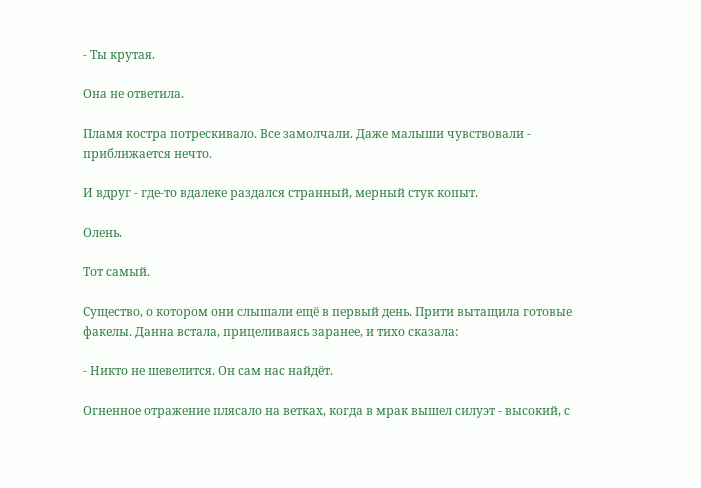- Ты крутая.

Она не ответила.

Пламя костра потрескивало. Все замолчали. Даже малыши чувствовали - приближается нечто.

И вдруг - где-то вдалеке раздался странный, мерный стук копыт.

Олень.

Тот самый.

Существо, о котором они слышали ещё в первый день. Прити вытащила готовые факелы. Данна встала, прицеливаясь заранее, и тихо сказала:

- Никто не шевелится. Он сам нас найдёт.

Огненное отражение плясало на ветках, когда в мрак вышел силуэт - высокий, с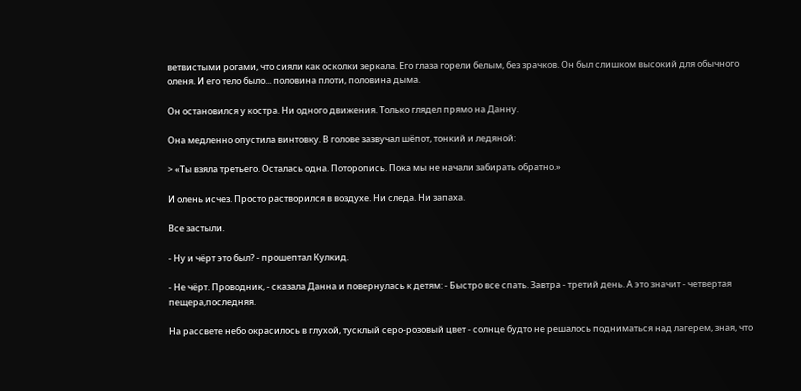ветвистыми рогами, что сияли как осколки зеркала. Его глаза горели белым, без зрачков. Он был слишком высокий для обычного оленя. И его тело было... половина плоти, половина дыма.

Он остановился у костра. Ни одного движения. Только глядел прямо на Данну.

Она медленно опустила винтовку. В голове зазвучал шёпот, тонкий и ледяной:

> «Ты взяла третьего. Осталась одна. Поторопись. Пока мы не начали забирать обратно.»

И олень исчез. Просто растворился в воздухе. Ни следа. Ни запаха.

Все застыли.

- Ну и чёрт это был? - прошептал Кулкид.

- Не чёрт. Проводник, - сказала Данна и повернулась к детям: - Быстро все спать. Завтра - третий день. А это значит - четвертая пещера,последняя.

На рассвете небо окрасилось в глухой, тусклый серо-розовый цвет - солнце будто не решалось подниматься над лагерем, зная, что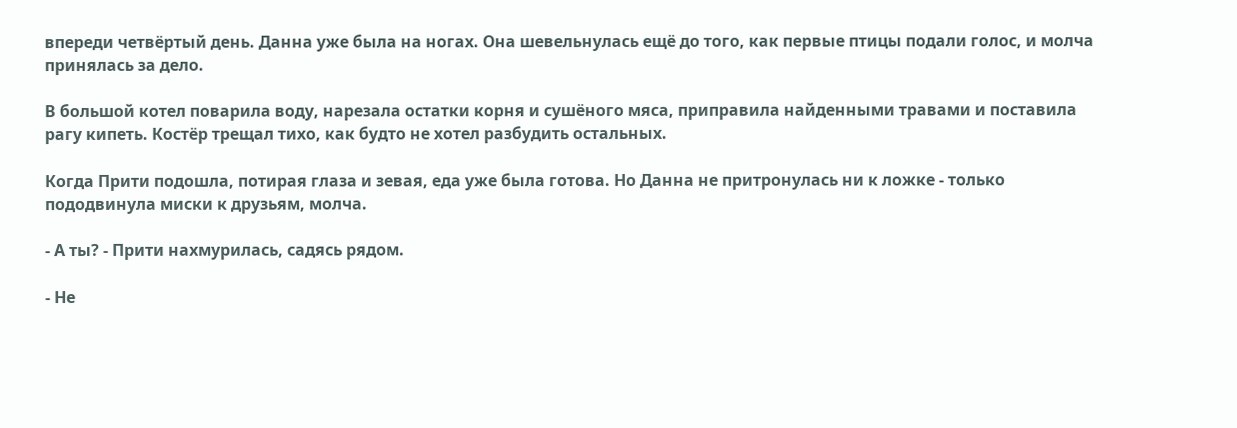впереди четвёртый день. Данна уже была на ногах. Она шевельнулась ещё до того, как первые птицы подали голос, и молча принялась за дело.

В большой котел поварила воду, нарезала остатки корня и сушёного мяса, приправила найденными травами и поставила рагу кипеть. Костёр трещал тихо, как будто не хотел разбудить остальных.

Когда Прити подошла, потирая глаза и зевая, еда уже была готова. Но Данна не притронулась ни к ложке - только пододвинула миски к друзьям, молча.

- А ты? - Прити нахмурилась, садясь рядом.

- Не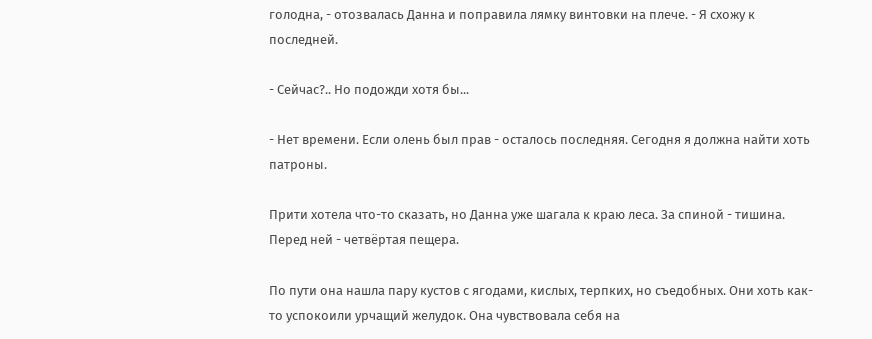голодна, - отозвалась Данна и поправила лямку винтовки на плече. - Я схожу к последней.

- Сейчас?.. Но подожди хотя бы...

- Нет времени. Если олень был прав - осталось последняя. Сегодня я должна найти хоть патроны.

Прити хотела что-то сказать, но Данна уже шагала к краю леса. За спиной - тишина. Перед ней - четвёртая пещера.

По пути она нашла пару кустов с ягодами, кислых, терпких, но съедобных. Они хоть как-то успокоили урчащий желудок. Она чувствовала себя на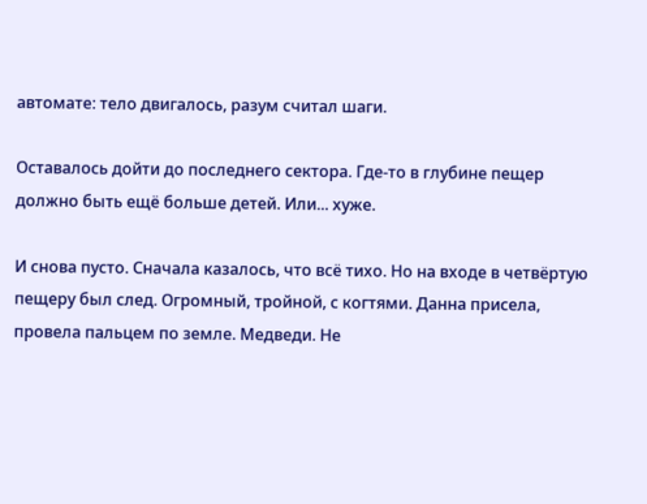автомате: тело двигалось, разум считал шаги.

Оставалось дойти до последнего сектора. Где-то в глубине пещер должно быть ещё больше детей. Или... хуже.

И снова пусто. Сначала казалось, что всё тихо. Но на входе в четвёртую пещеру был след. Огромный, тройной, с когтями. Данна присела, провела пальцем по земле. Медведи. Не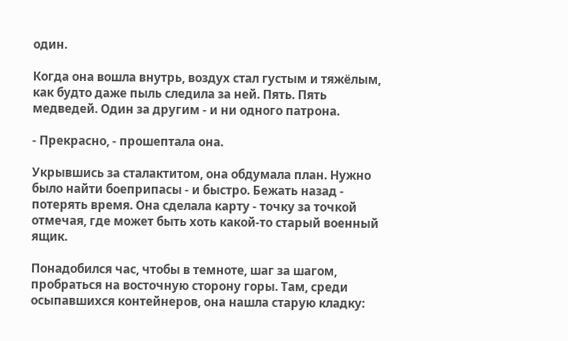один.

Когда она вошла внутрь, воздух стал густым и тяжёлым, как будто даже пыль следила за ней. Пять. Пять медведей. Один за другим - и ни одного патрона.

- Прекрасно, - прошептала она.

Укрывшись за сталактитом, она обдумала план. Нужно было найти боеприпасы - и быстро. Бежать назад - потерять время. Она сделала карту - точку за точкой отмечая, где может быть хоть какой-то старый военный ящик.

Понадобился час, чтобы в темноте, шаг за шагом, пробраться на восточную сторону горы. Там, среди осыпавшихся контейнеров, она нашла старую кладку: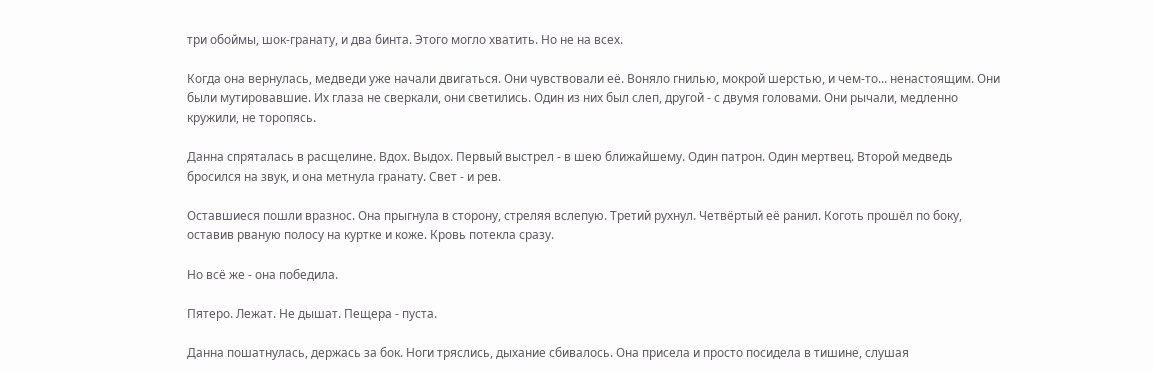три обоймы, шок-гранату, и два бинта. Этого могло хватить. Но не на всех.

Когда она вернулась, медведи уже начали двигаться. Они чувствовали её. Воняло гнилью, мокрой шерстью, и чем-то... ненастоящим. Они были мутировавшие. Их глаза не сверкали, они светились. Один из них был слеп, другой - с двумя головами. Они рычали, медленно кружили, не торопясь.

Данна спряталась в расщелине. Вдох. Выдох. Первый выстрел - в шею ближайшему. Один патрон. Один мертвец. Второй медведь бросился на звук, и она метнула гранату. Свет - и рев.

Оставшиеся пошли вразнос. Она прыгнула в сторону, стреляя вслепую. Третий рухнул. Четвёртый её ранил. Коготь прошёл по боку, оставив рваную полосу на куртке и коже. Кровь потекла сразу.

Но всё же - она победила.

Пятеро. Лежат. Не дышат. Пещера - пуста.

Данна пошатнулась, держась за бок. Ноги тряслись, дыхание сбивалось. Она присела и просто посидела в тишине, слушая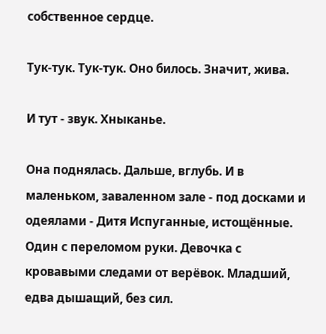собственное сердце.

Тук-тук. Тук-тук. Оно билось. Значит, жива.

И тут - звук. Хныканье.

Она поднялась. Дальше, вглубь. И в маленьком, заваленном зале - под досками и одеялами - Дитя Испуганные, истощённые. Один с переломом руки. Девочка с кровавыми следами от верёвок. Младший, едва дышащий, без сил.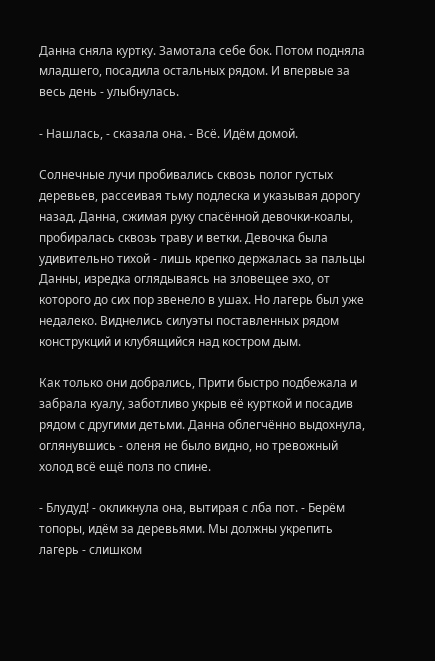Данна сняла куртку. Замотала себе бок. Потом подняла младшего, посадила остальных рядом. И впервые за весь день - улыбнулась.

- Нашлась, - сказала она. - Всё. Идём домой.

Солнечные лучи пробивались сквозь полог густых деревьев, рассеивая тьму подлеска и указывая дорогу назад. Данна, сжимая руку спасённой девочки-коалы, пробиралась сквозь траву и ветки. Девочка была удивительно тихой - лишь крепко держалась за пальцы Данны, изредка оглядываясь на зловещее эхо, от которого до сих пор звенело в ушах. Но лагерь был уже недалеко. Виднелись силуэты поставленных рядом конструкций и клубящийся над костром дым.

Как только они добрались, Прити быстро подбежала и забрала куалу, заботливо укрыв её курткой и посадив рядом с другими детьми. Данна облегчённо выдохнула, оглянувшись - оленя не было видно, но тревожный холод всё ещё полз по спине.

- Блудуд! - окликнула она, вытирая с лба пот. - Берём топоры, идём за деревьями. Мы должны укрепить лагерь - слишком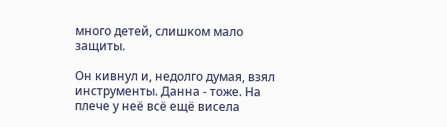много детей, слишком мало защиты.

Он кивнул и, недолго думая, взял инструменты. Данна - тоже. На плече у неё всё ещё висела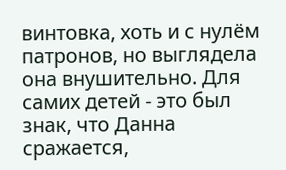винтовка, хоть и с нулём патронов, но выглядела она внушительно. Для самих детей - это был знак, что Данна сражается,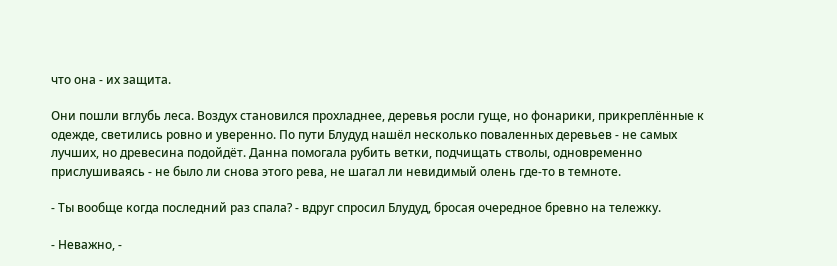что она - их защита.

Они пошли вглубь леса. Воздух становился прохладнее, деревья росли гуще, но фонарики, прикреплённые к одежде, светились ровно и уверенно. По пути Блудуд нашёл несколько поваленных деревьев - не самых лучших, но древесина подойдёт. Данна помогала рубить ветки, подчищать стволы, одновременно прислушиваясь - не было ли снова этого рева, не шагал ли невидимый олень где-то в темноте.

- Ты вообще когда последний раз спала? - вдруг спросил Блудуд, бросая очередное бревно на тележку.

- Неважно, -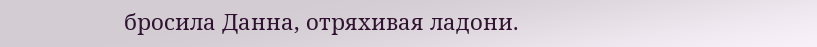бросила Данна, отряхивая ладони.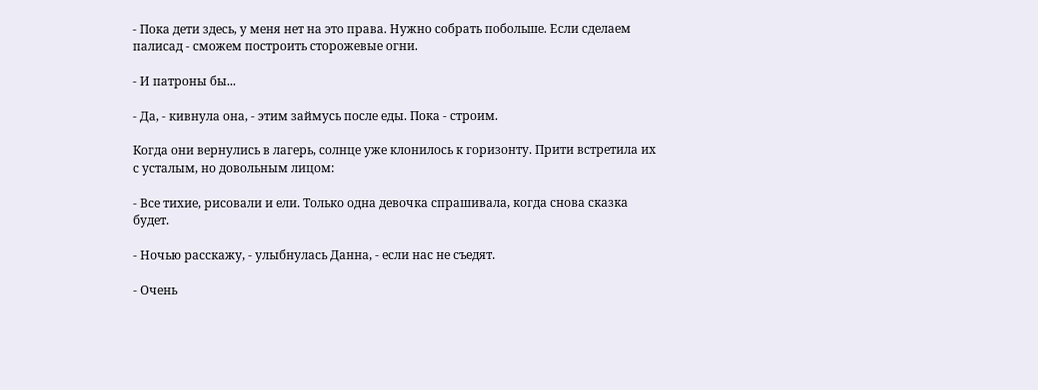- Пока дети здесь, у меня нет на это права. Нужно собрать побольше. Если сделаем палисад - сможем построить сторожевые огни.

- И патроны бы...

- Да, - кивнула она, - этим займусь после еды. Пока - строим.

Когда они вернулись в лагерь, солнце уже клонилось к горизонту. Прити встретила их с усталым, но довольным лицом:

- Все тихие, рисовали и ели. Только одна девочка спрашивала, когда снова сказка будет.

- Ночью расскажу, - улыбнулась Данна, - если нас не съедят.

- Очень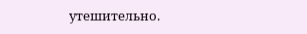утешительно.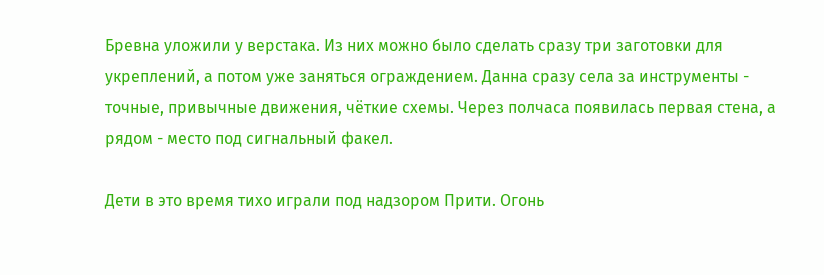Бревна уложили у верстака. Из них можно было сделать сразу три заготовки для укреплений, а потом уже заняться ограждением. Данна сразу села за инструменты - точные, привычные движения, чёткие схемы. Через полчаса появилась первая стена, а рядом - место под сигнальный факел.

Дети в это время тихо играли под надзором Прити. Огонь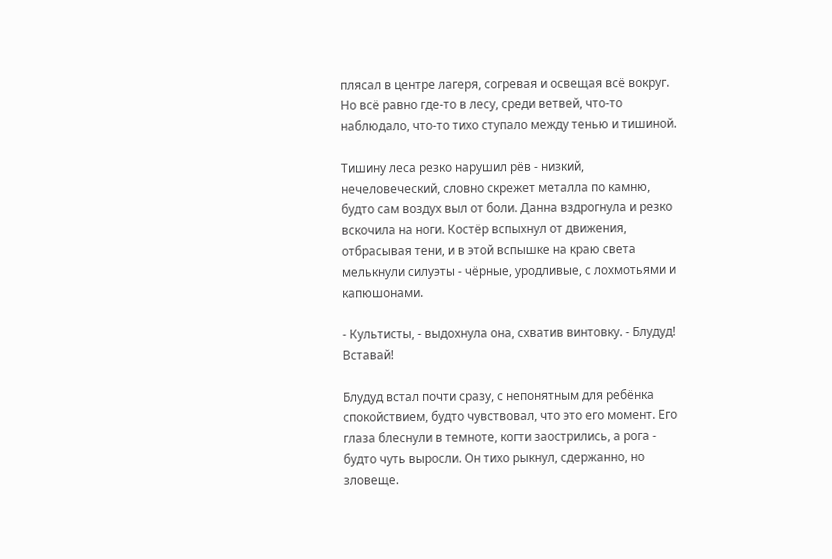плясал в центре лагеря, согревая и освещая всё вокруг. Но всё равно где-то в лесу, среди ветвей, что-то наблюдало, что-то тихо ступало между тенью и тишиной.

Тишину леса резко нарушил рёв - низкий, нечеловеческий, словно скрежет металла по камню, будто сам воздух выл от боли. Данна вздрогнула и резко вскочила на ноги. Костёр вспыхнул от движения, отбрасывая тени, и в этой вспышке на краю света мелькнули силуэты - чёрные, уродливые, с лохмотьями и капюшонами.

- Культисты, - выдохнула она, схватив винтовку. - Блудуд! Вставай!

Блудуд встал почти сразу, с непонятным для ребёнка спокойствием, будто чувствовал, что это его момент. Его глаза блеснули в темноте, когти заострились, а рога - будто чуть выросли. Он тихо рыкнул, сдержанно, но зловеще.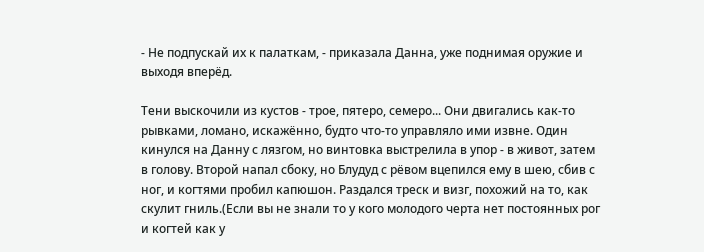- Не подпускай их к палаткам, - приказала Данна, уже поднимая оружие и выходя вперёд.

Тени выскочили из кустов - трое, пятеро, семеро... Они двигались как-то рывками, ломано, искажённо, будто что-то управляло ими извне. Один кинулся на Данну с лязгом, но винтовка выстрелила в упор - в живот, затем в голову. Второй напал сбоку, но Блудуд с рёвом вцепился ему в шею, сбив с ног, и когтями пробил капюшон. Раздался треск и визг, похожий на то, как скулит гниль.(Если вы не знали то у кого молодого черта нет постоянных рог и когтей как у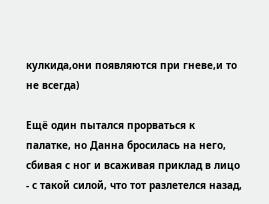кулкида,они появляются при гневе,и то не всегда)

Ещё один пытался прорваться к палатке, но Данна бросилась на него, сбивая с ног и всаживая приклад в лицо - с такой силой, что тот разлетелся назад,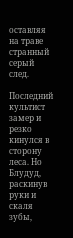оставляя на траве странный серый след.

Последний культист замер и резко кинулся в сторону леса. Но Блудуд, раскинув руки и скаля зубы,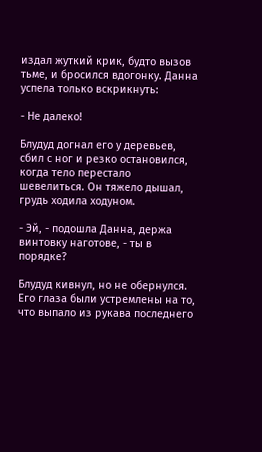издал жуткий крик, будто вызов тьме, и бросился вдогонку. Данна успела только вскрикнуть:

- Не далеко!

Блудуд догнал его у деревьев, сбил с ног и резко остановился, когда тело перестало шевелиться. Он тяжело дышал, грудь ходила ходуном.

- Эй, - подошла Данна, держа винтовку наготове, - ты в порядке?

Блудуд кивнул, но не обернулся. Его глаза были устремлены на то, что выпало из рукава последнего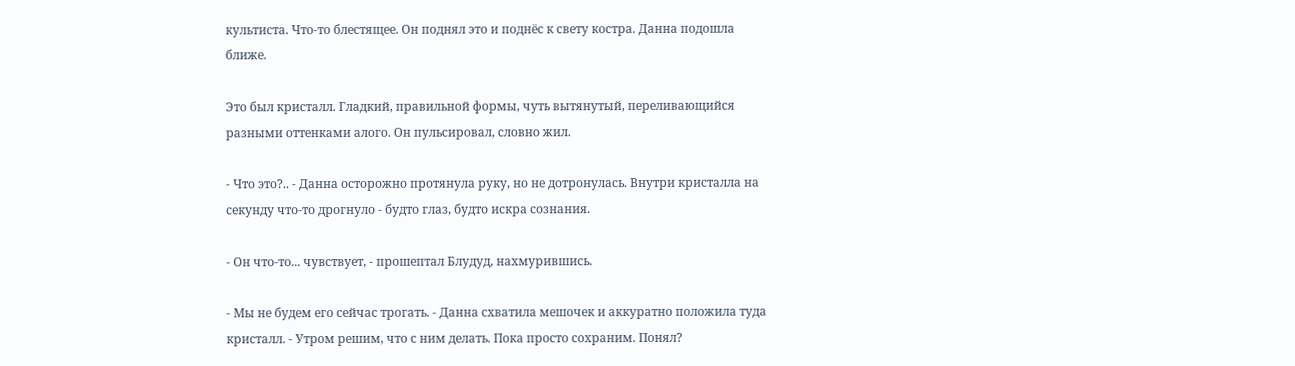культиста. Что-то блестящее. Он поднял это и поднёс к свету костра. Данна подошла ближе.

Это был кристалл. Гладкий, правильной формы, чуть вытянутый, переливающийся разными оттенками алого. Он пульсировал, словно жил.

- Что это?.. - Данна осторожно протянула руку, но не дотронулась. Внутри кристалла на секунду что-то дрогнуло - будто глаз, будто искра сознания.

- Он что-то... чувствует, - прошептал Блудуд, нахмурившись.

- Мы не будем его сейчас трогать. - Данна схватила мешочек и аккуратно положила туда кристалл. - Утром решим, что с ним делать. Пока просто сохраним. Понял?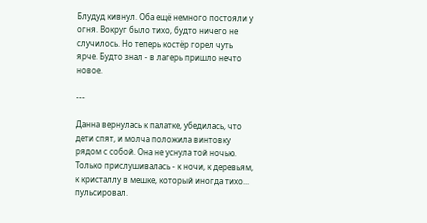Блудуд кивнул. Оба ещё немного постояли у огня. Вокруг было тихо, будто ничего не случилось. Но теперь костёр горел чуть ярче. Будто знал - в лагерь пришло нечто новое.

---

Данна вернулась к палатке, убедилась, что дети спят, и молча положила винтовку рядом с собой. Она не уснула той ночью. Только прислушивалась - к ночи, к деревьям, к кристаллу в мешке, который иногда тихо... пульсировал.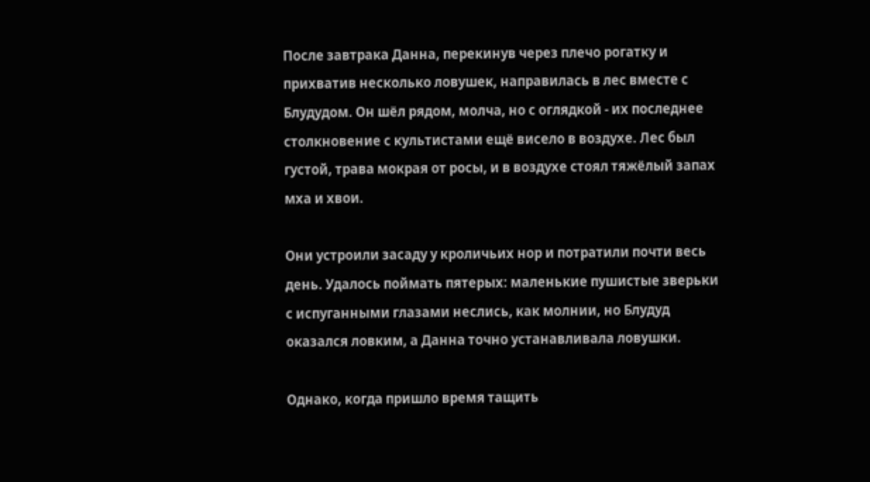После завтрака Данна, перекинув через плечо рогатку и прихватив несколько ловушек, направилась в лес вместе с Блудудом. Он шёл рядом, молча, но с оглядкой - их последнее столкновение с культистами ещё висело в воздухе. Лес был густой, трава мокрая от росы, и в воздухе стоял тяжёлый запах мха и хвои.

Они устроили засаду у кроличьих нор и потратили почти весь день. Удалось поймать пятерых: маленькие пушистые зверьки с испуганными глазами неслись, как молнии, но Блудуд оказался ловким, а Данна точно устанавливала ловушки.

Однако, когда пришло время тащить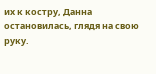их к костру, Данна остановилась, глядя на свою руку.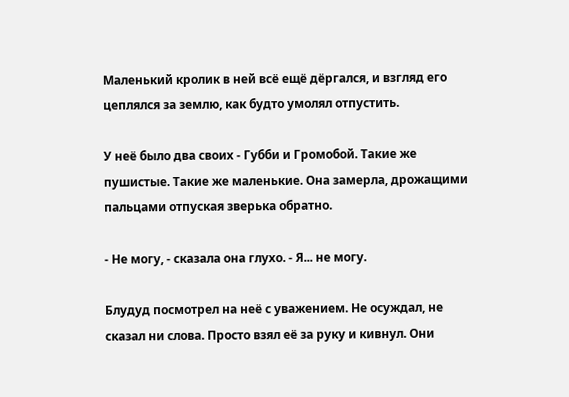Маленький кролик в ней всё ещё дёргался, и взгляд его цеплялся за землю, как будто умолял отпустить.

У неё было два своих - Губби и Громобой. Такие же пушистые. Такие же маленькие. Она замерла, дрожащими пальцами отпуская зверька обратно.

- Не могу, - сказала она глухо. - Я... не могу.

Блудуд посмотрел на неё с уважением. Не осуждал, не сказал ни слова. Просто взял её за руку и кивнул. Они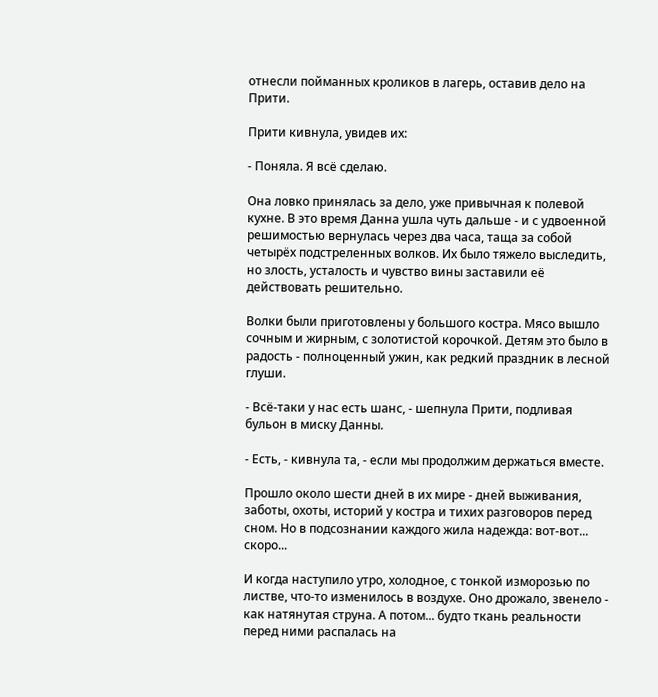отнесли пойманных кроликов в лагерь, оставив дело на Прити.

Прити кивнула, увидев их:

- Поняла. Я всё сделаю.

Она ловко принялась за дело, уже привычная к полевой кухне. В это время Данна ушла чуть дальше - и с удвоенной решимостью вернулась через два часа, таща за собой четырёх подстреленных волков. Их было тяжело выследить, но злость, усталость и чувство вины заставили её действовать решительно.

Волки были приготовлены у большого костра. Мясо вышло сочным и жирным, с золотистой корочкой. Детям это было в радость - полноценный ужин, как редкий праздник в лесной глуши.

- Всё-таки у нас есть шанс, - шепнула Прити, подливая бульон в миску Данны.

- Есть, - кивнула та, - если мы продолжим держаться вместе.

Прошло около шести дней в их мире - дней выживания, заботы, охоты, историй у костра и тихих разговоров перед сном. Но в подсознании каждого жила надежда: вот-вот... скоро...

И когда наступило утро, холодное, с тонкой изморозью по листве, что-то изменилось в воздухе. Оно дрожало, звенело - как натянутая струна. А потом... будто ткань реальности перед ними распалась на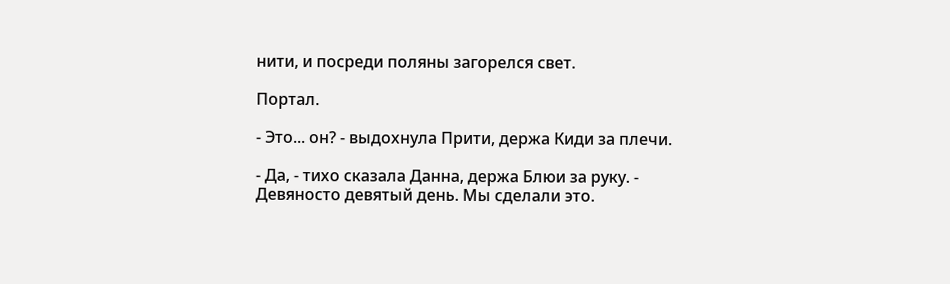нити, и посреди поляны загорелся свет.

Портал.

- Это... он? - выдохнула Прити, держа Киди за плечи.

- Да, - тихо сказала Данна, держа Блюи за руку. - Девяносто девятый день. Мы сделали это.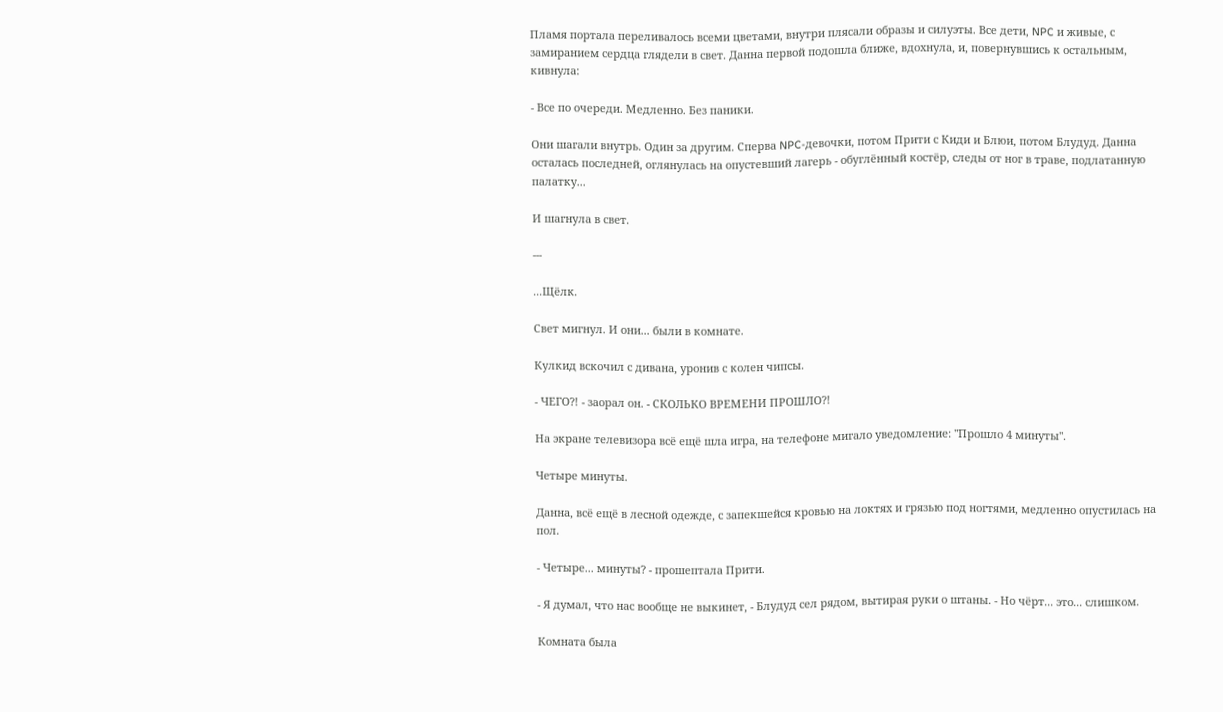Пламя портала переливалось всеми цветами, внутри плясали образы и силуэты. Все дети, NPC и живые, с замиранием сердца глядели в свет. Данна первой подошла ближе, вдохнула, и, повернувшись к остальным, кивнула:

- Все по очереди. Медленно. Без паники.

Они шагали внутрь. Один за другим. Сперва NPC-девочки, потом Прити с Киди и Блюи, потом Блудуд. Данна осталась последней, оглянулась на опустевший лагерь - обуглённый костёр, следы от ног в траве, подлатанную палатку...

И шагнула в свет.

---

...Щёлк.

Свет мигнул. И они... были в комнате.

Кулкид вскочил с дивана, уронив с колен чипсы.

- ЧЕГО?! - заорал он. - СКОЛЬКО ВРЕМЕНИ ПРОШЛО?!

На экране телевизора всё ещё шла игра, на телефоне мигало уведомление: "Прошло 4 минуты".

Четыре минуты.

Данна, всё ещё в лесной одежде, с запекшейся кровью на локтях и грязью под ногтями, медленно опустилась на пол.

- Четыре... минуты? - прошептала Прити.

- Я думал, что нас вообще не выкинет, - Блудуд сел рядом, вытирая руки о штаны. - Но чёрт... это... слишком.

Комната была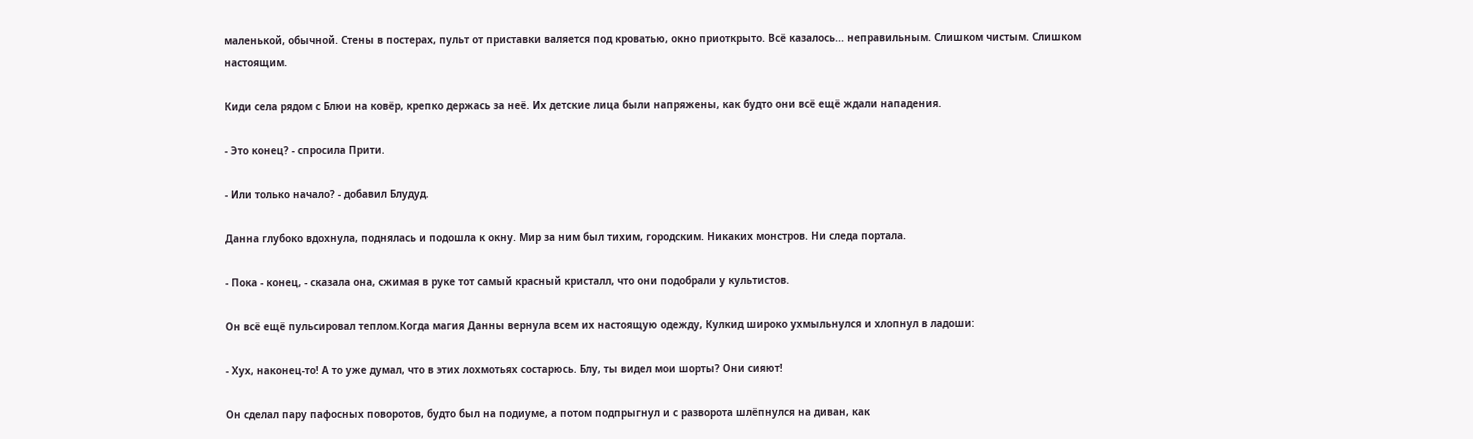маленькой, обычной. Стены в постерах, пульт от приставки валяется под кроватью, окно приоткрыто. Всё казалось... неправильным. Слишком чистым. Слишком настоящим.

Киди села рядом с Блюи на ковёр, крепко держась за неё. Их детские лица были напряжены, как будто они всё ещё ждали нападения.

- Это конец? - спросила Прити.

- Или только начало? - добавил Блудуд.

Данна глубоко вдохнула, поднялась и подошла к окну. Мир за ним был тихим, городским. Никаких монстров. Ни следа портала.

- Пока - конец, - сказала она, сжимая в руке тот самый красный кристалл, что они подобрали у культистов.

Он всё ещё пульсировал теплом.Когда магия Данны вернула всем их настоящую одежду, Кулкид широко ухмыльнулся и хлопнул в ладоши:

- Хух, наконец-то! А то уже думал, что в этих лохмотьях состарюсь. Блу, ты видел мои шорты? Они сияют!

Он сделал пару пафосных поворотов, будто был на подиуме, а потом подпрыгнул и с разворота шлёпнулся на диван, как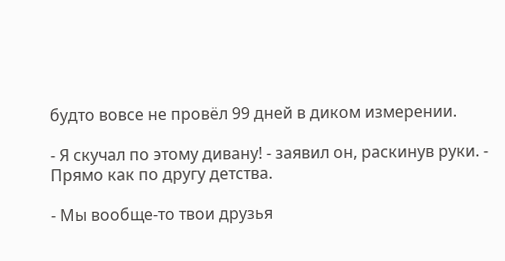будто вовсе не провёл 99 дней в диком измерении.

- Я скучал по этому дивану! - заявил он, раскинув руки. - Прямо как по другу детства.

- Мы вообще-то твои друзья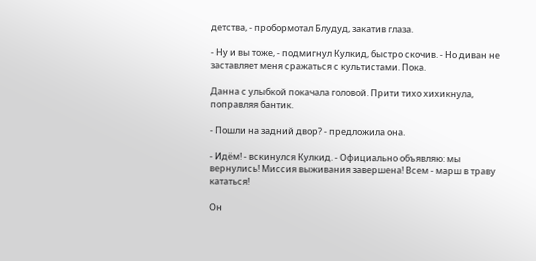детства, - пробормотал Блудуд, закатив глаза.

- Ну и вы тоже, - подмигнул Кулкид, быстро скочив. - Но диван не заставляет меня сражаться с культистами. Пока.

Данна с улыбкой покачала головой. Прити тихо хихикнула, поправляя бантик.

- Пошли на задний двор? - предложила она.

- Идём! - вскинулся Кулкид. - Официально объявляю: мы вернулись! Миссия выживания завершена! Всем - марш в траву кататься!

Он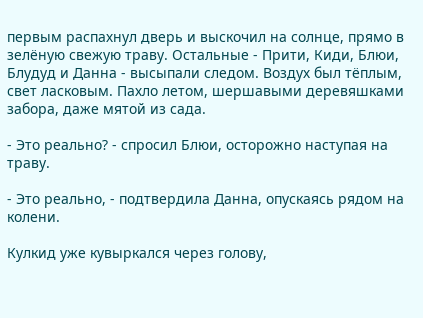первым распахнул дверь и выскочил на солнце, прямо в зелёную свежую траву. Остальные - Прити, Киди, Блюи, Блудуд и Данна - высыпали следом. Воздух был тёплым, свет ласковым. Пахло летом, шершавыми деревяшками забора, даже мятой из сада.

- Это реально? - спросил Блюи, осторожно наступая на траву.

- Это реально, - подтвердила Данна, опускаясь рядом на колени.

Кулкид уже кувыркался через голову,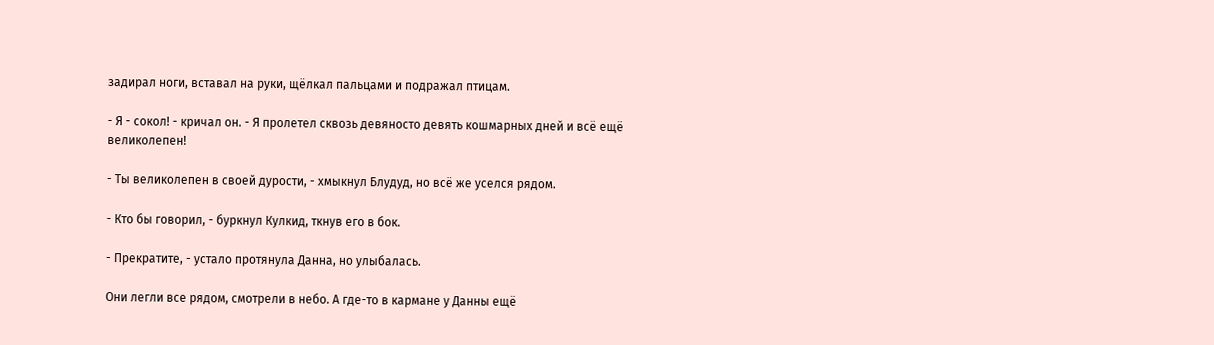задирал ноги, вставал на руки, щёлкал пальцами и подражал птицам.

- Я - сокол! - кричал он. - Я пролетел сквозь девяносто девять кошмарных дней и всё ещё великолепен!

- Ты великолепен в своей дурости, - хмыкнул Блудуд, но всё же уселся рядом.

- Кто бы говорил, - буркнул Кулкид, ткнув его в бок.

- Прекратите, - устало протянула Данна, но улыбалась.

Они легли все рядом, смотрели в небо. А где-то в кармане у Данны ещё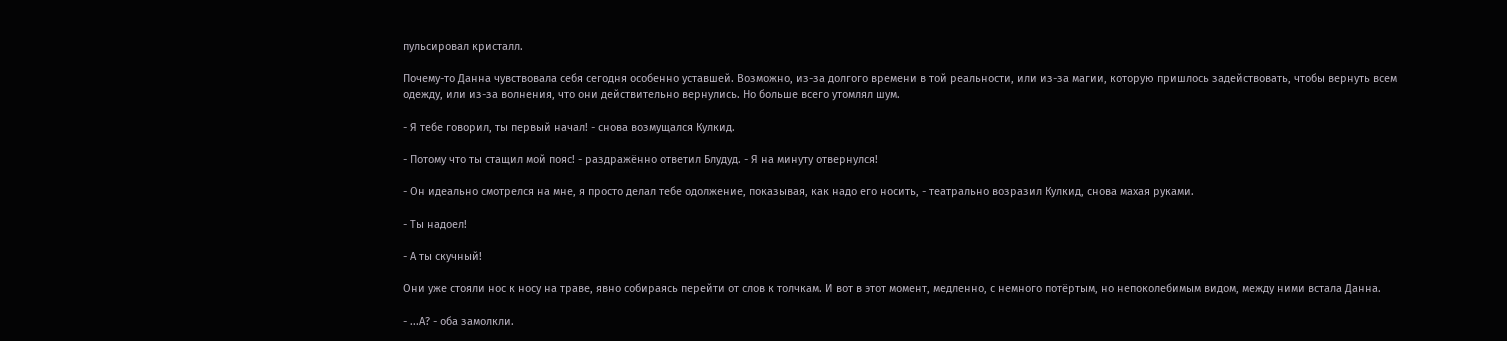пульсировал кристалл.

Почему-то Данна чувствовала себя сегодня особенно уставшей. Возможно, из-за долгого времени в той реальности, или из-за магии, которую пришлось задействовать, чтобы вернуть всем одежду, или из-за волнения, что они действительно вернулись. Но больше всего утомлял шум.

- Я тебе говорил, ты первый начал! - снова возмущался Кулкид.

- Потому что ты стащил мой пояс! - раздражённо ответил Блудуд. - Я на минуту отвернулся!

- Он идеально смотрелся на мне, я просто делал тебе одолжение, показывая, как надо его носить, - театрально возразил Кулкид, снова махая руками.

- Ты надоел!

- А ты скучный!

Они уже стояли нос к носу на траве, явно собираясь перейти от слов к толчкам. И вот в этот момент, медленно, с немного потёртым, но непоколебимым видом, между ними встала Данна.

- ...А? - оба замолкли.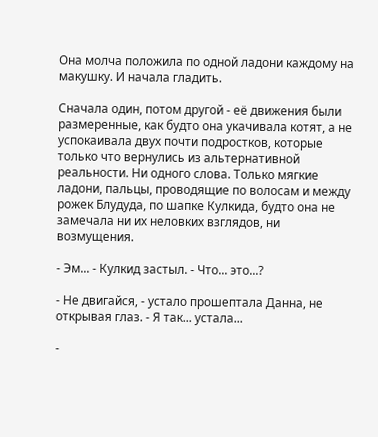Она молча положила по одной ладони каждому на макушку. И начала гладить.

Сначала один, потом другой - её движения были размеренные, как будто она укачивала котят, а не успокаивала двух почти подростков, которые только что вернулись из альтернативной реальности. Ни одного слова. Только мягкие ладони, пальцы, проводящие по волосам и между рожек Блудуда, по шапке Кулкида, будто она не замечала ни их неловких взглядов, ни возмущения.

- Эм... - Кулкид застыл. - Что... это...?

- Не двигайся, - устало прошептала Данна, не открывая глаз. - Я так... устала...

-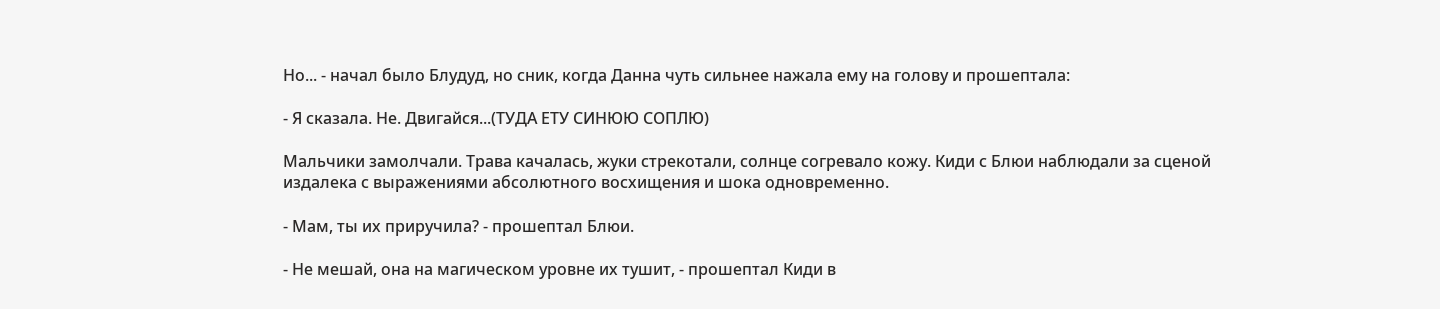Но... - начал было Блудуд, но сник, когда Данна чуть сильнее нажала ему на голову и прошептала:

- Я сказала. Не. Двигайся...(ТУДА ЕТУ СИНЮЮ СОПЛЮ)

Мальчики замолчали. Трава качалась, жуки стрекотали, солнце согревало кожу. Киди с Блюи наблюдали за сценой издалека с выражениями абсолютного восхищения и шока одновременно.

- Мам, ты их приручила? - прошептал Блюи.

- Не мешай, она на магическом уровне их тушит, - прошептал Киди в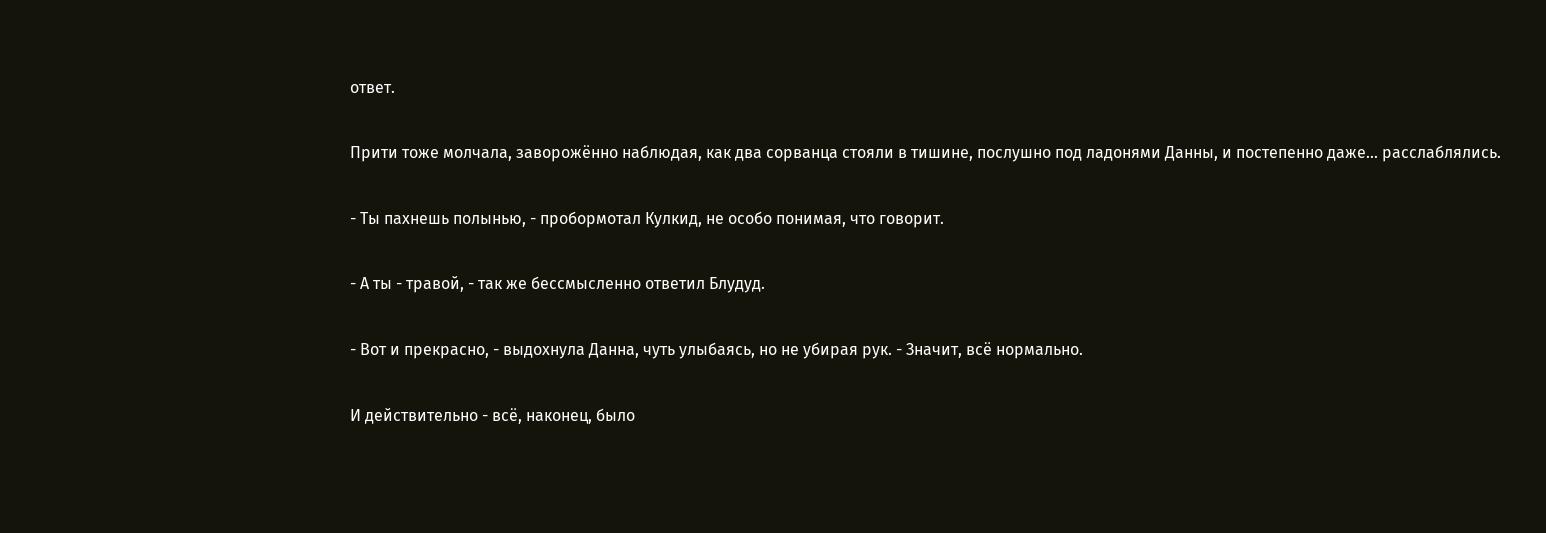ответ.

Прити тоже молчала, заворожённо наблюдая, как два сорванца стояли в тишине, послушно под ладонями Данны, и постепенно даже... расслаблялись.

- Ты пахнешь полынью, - пробормотал Кулкид, не особо понимая, что говорит.

- А ты - травой, - так же бессмысленно ответил Блудуд.

- Вот и прекрасно, - выдохнула Данна, чуть улыбаясь, но не убирая рук. - Значит, всё нормально.

И действительно - всё, наконец, было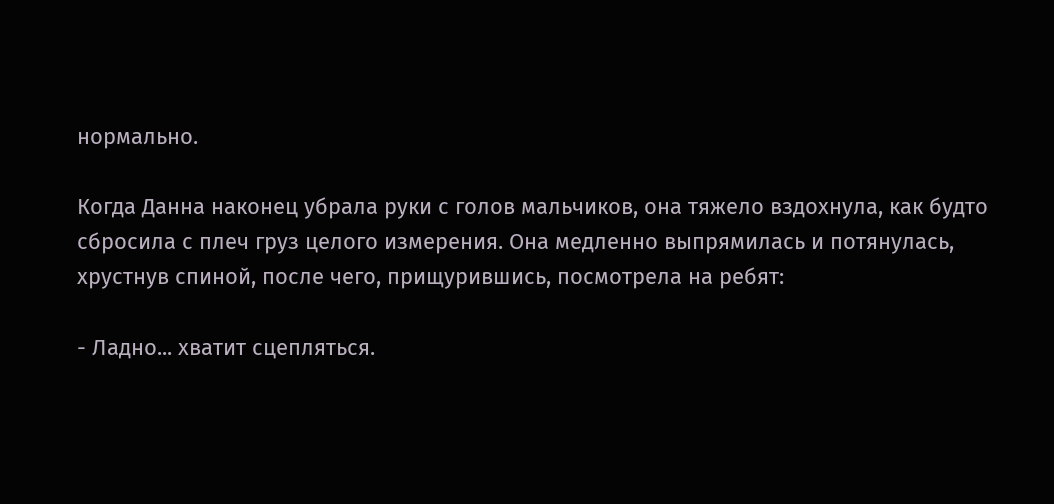нормально.

Когда Данна наконец убрала руки с голов мальчиков, она тяжело вздохнула, как будто сбросила с плеч груз целого измерения. Она медленно выпрямилась и потянулась, хрустнув спиной, после чего, прищурившись, посмотрела на ребят:

- Ладно... хватит сцепляться.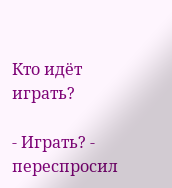Кто идёт играть?

- Играть? - переспросил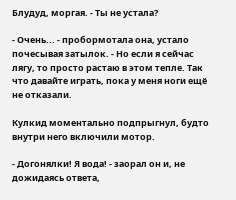Блудуд, моргая. - Ты не устала?

- Очень... - пробормотала она, устало почесывая затылок. - Но если я сейчас лягу, то просто растаю в этом тепле. Так что давайте играть, пока у меня ноги ещё не отказали.

Кулкид моментально подпрыгнул, будто внутри него включили мотор.

- Догонялки! Я вода! - заорал он и, не дожидаясь ответа,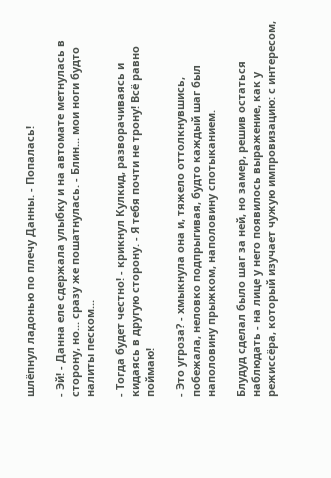шлёпнул ладонью по плечу Данны. - Попалась!

- Эй! - Данна еле сдержала улыбку и на автомате метнулась в сторону, но... сразу же пошатнулась. - Блин... мои ноги будто налиты песком...

- Тогда будет честно! - крикнул Кулкид, разворачиваясь и кидаясь в другую сторону. - Я тебя почти не трону! Всё равно поймаю!

- Это угроза? - хмыкнула она и, тяжело оттолкнувшись, побежала, неловко подпрыгивая, будто каждый шаг был наполовину прыжком, наполовину спотыканием.

Блудуд сделал было шаг за ней, но замер, решив остаться наблюдать - на лице у него появилось выражение, как у режиссёра, который изучает чужую импровизацию: с интересом,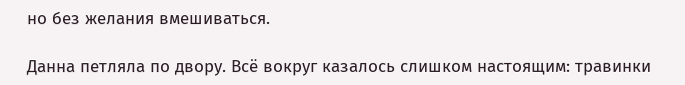но без желания вмешиваться.

Данна петляла по двору. Всё вокруг казалось слишком настоящим: травинки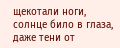щекотали ноги, солнце било в глаза, даже тени от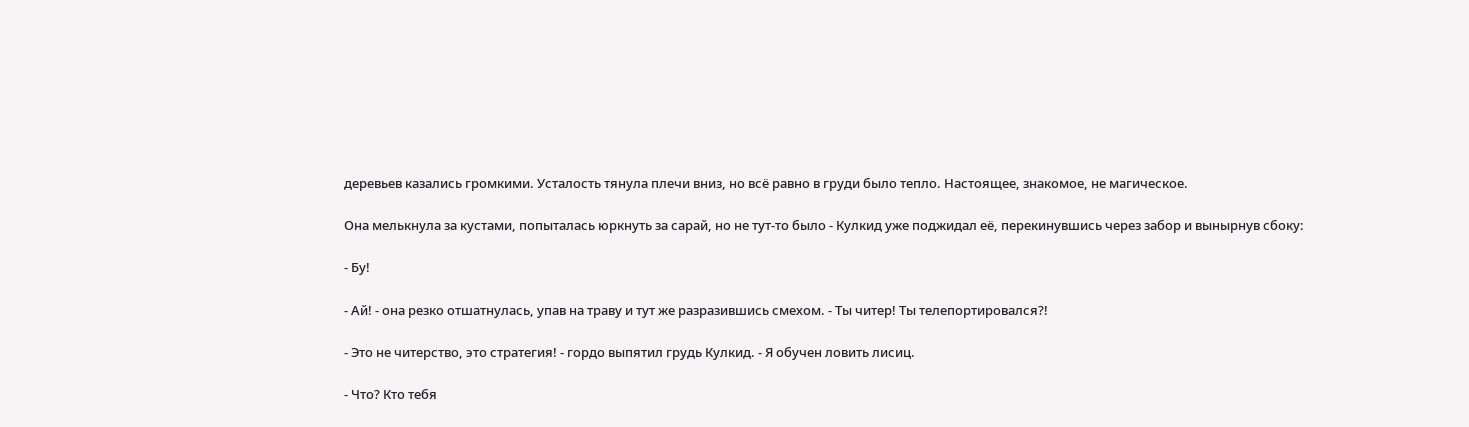деревьев казались громкими. Усталость тянула плечи вниз, но всё равно в груди было тепло. Настоящее, знакомое, не магическое.

Она мелькнула за кустами, попыталась юркнуть за сарай, но не тут-то было - Кулкид уже поджидал её, перекинувшись через забор и вынырнув сбоку:

- Бу!

- Ай! - она резко отшатнулась, упав на траву и тут же разразившись смехом. - Ты читер! Ты телепортировался?!

- Это не читерство, это стратегия! - гордо выпятил грудь Кулкид. - Я обучен ловить лисиц.

- Что? Кто тебя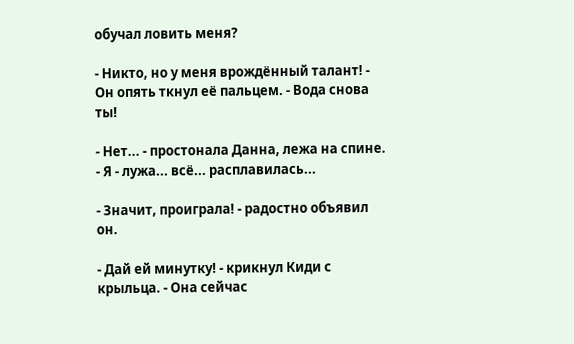обучал ловить меня?

- Никто, но у меня врождённый талант! - Он опять ткнул её пальцем. - Вода снова ты!

- Нет... - простонала Данна, лежа на спине. - Я - лужа... всё... расплавилась...

- Значит, проиграла! - радостно объявил он.

- Дай ей минутку! - крикнул Киди с крыльца. - Она сейчас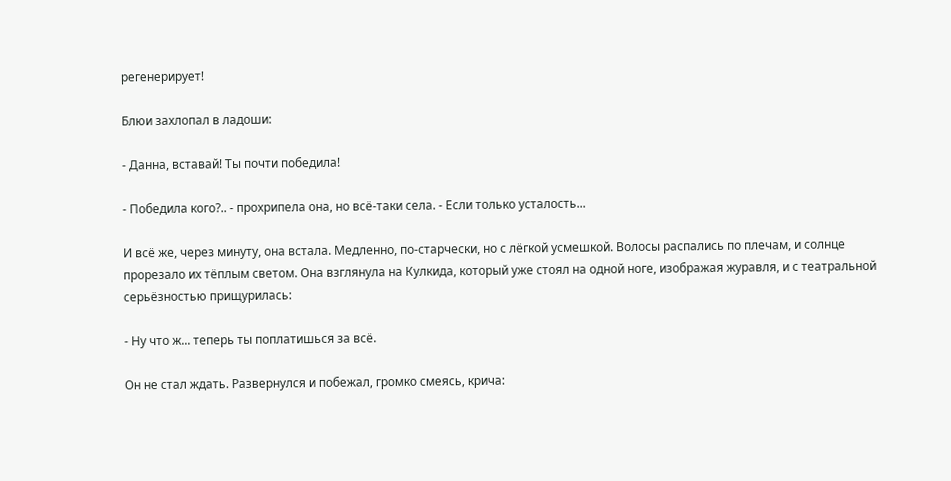регенерирует!

Блюи захлопал в ладоши:

- Данна, вставай! Ты почти победила!

- Победила кого?.. - прохрипела она, но всё-таки села. - Если только усталость...

И всё же, через минуту, она встала. Медленно, по-старчески, но с лёгкой усмешкой. Волосы распались по плечам, и солнце прорезало их тёплым светом. Она взглянула на Кулкида, который уже стоял на одной ноге, изображая журавля, и с театральной серьёзностью прищурилась:

- Ну что ж... теперь ты поплатишься за всё.

Он не стал ждать. Развернулся и побежал, громко смеясь, крича: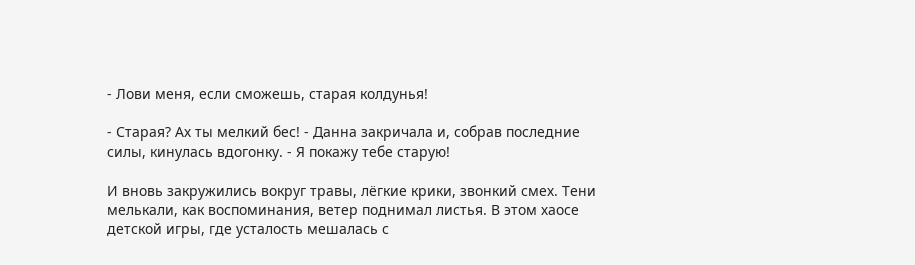- Лови меня, если сможешь, старая колдунья!

- Старая? Ах ты мелкий бес! - Данна закричала и, собрав последние силы, кинулась вдогонку. - Я покажу тебе старую!

И вновь закружились вокруг травы, лёгкие крики, звонкий смех. Тени мелькали, как воспоминания, ветер поднимал листья. В этом хаосе детской игры, где усталость мешалась с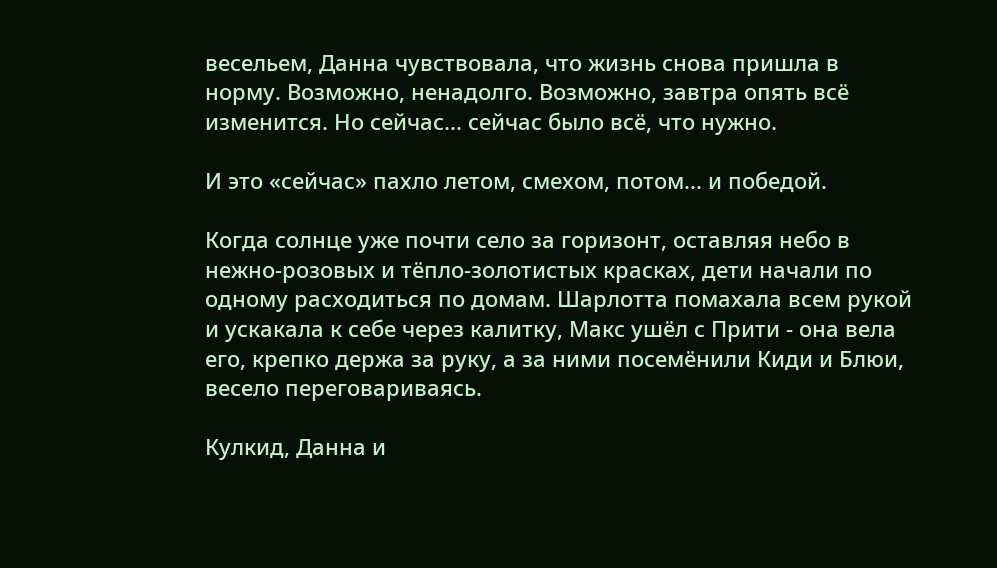весельем, Данна чувствовала, что жизнь снова пришла в норму. Возможно, ненадолго. Возможно, завтра опять всё изменится. Но сейчас... сейчас было всё, что нужно.

И это «сейчас» пахло летом, смехом, потом... и победой.

Когда солнце уже почти село за горизонт, оставляя небо в нежно-розовых и тёпло-золотистых красках, дети начали по одному расходиться по домам. Шарлотта помахала всем рукой и ускакала к себе через калитку, Макс ушёл с Прити - она вела его, крепко держа за руку, а за ними посемёнили Киди и Блюи, весело переговариваясь.

Кулкид, Данна и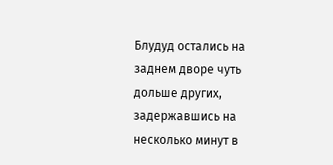Блудуд остались на заднем дворе чуть дольше других, задержавшись на несколько минут в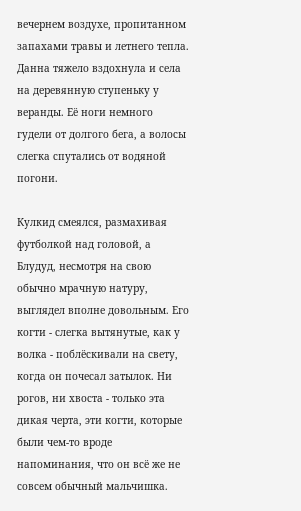вечернем воздухе, пропитанном запахами травы и летнего тепла. Данна тяжело вздохнула и села на деревянную ступеньку у веранды. Её ноги немного гудели от долгого бега, а волосы слегка спутались от водяной погони.

Кулкид смеялся, размахивая футболкой над головой, а Блудуд, несмотря на свою обычно мрачную натуру, выглядел вполне довольным. Его когти - слегка вытянутые, как у волка - поблёскивали на свету, когда он почесал затылок. Ни рогов, ни хвоста - только эта дикая черта, эти когти, которые были чем-то вроде напоминания, что он всё же не совсем обычный мальчишка.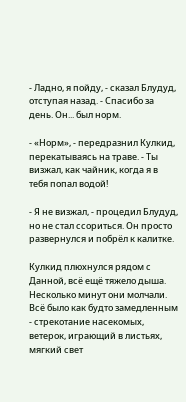- Ладно, я пойду, - сказал Блудуд, отступая назад. - Спасибо за день. Он... был норм.

- «Норм», - передразнил Кулкид, перекатываясь на траве. - Ты визжал, как чайник, когда я в тебя попал водой!

- Я не визжал, - процедил Блудуд, но не стал ссориться. Он просто развернулся и побрёл к калитке.

Кулкид плюхнулся рядом с Данной, всё ещё тяжело дыша. Несколько минут они молчали. Всё было как будто замедленным - стрекотание насекомых, ветерок, играющий в листьях, мягкий свет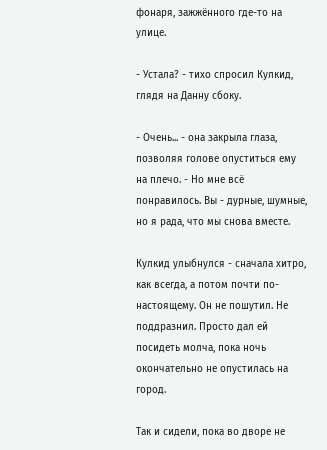фонаря, зажжённого где-то на улице.

- Устала? - тихо спросил Кулкид, глядя на Данну сбоку.

- Очень... - она закрыла глаза, позволяя голове опуститься ему на плечо. - Но мне всё понравилось. Вы - дурные, шумные, но я рада, что мы снова вместе.

Кулкид улыбнулся - сначала хитро, как всегда, а потом почти по-настоящему. Он не пошутил. Не поддразнил. Просто дал ей посидеть молча, пока ночь окончательно не опустилась на город.

Так и сидели, пока во дворе не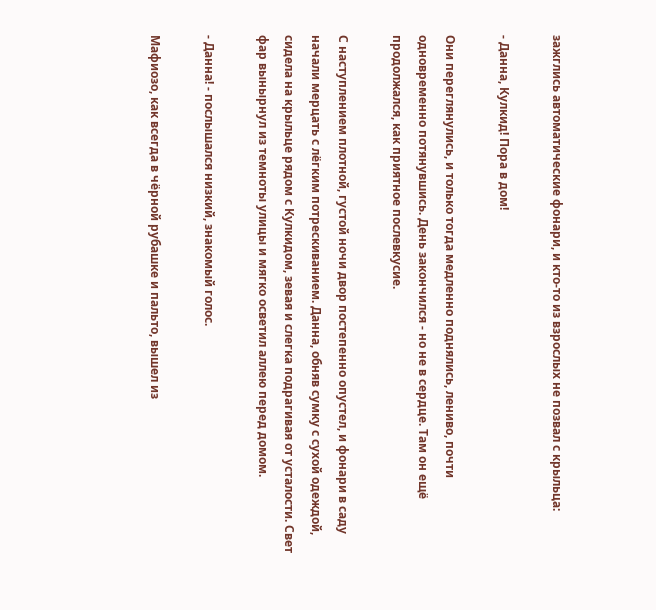зажглись автоматические фонари, и кто-то из взрослых не позвал с крыльца:

- Данна, Кулкид! Пора в дом!

Они переглянулись, и только тогда медленно поднялись, лениво, почти одновременно потянувшись. День закончился - но не в сердце. Там он ещё продолжался, как приятное послевкусие.

С наступлением плотной, густой ночи двор постепенно опустел, и фонари в саду начали мерцать с лёгким потрескиванием. Данна, обняв сумку с сухой одеждой, сидела на крыльце рядом с Кулкидом, зевая и слегка подрагивая от усталости. Свет фар вынырнул из темноты улицы и мягко осветил аллею перед домом.

- Данна! - послышался низкий, знакомый голос.

Мафиозо, как всегда в чёрной рубашке и пальто, вышел из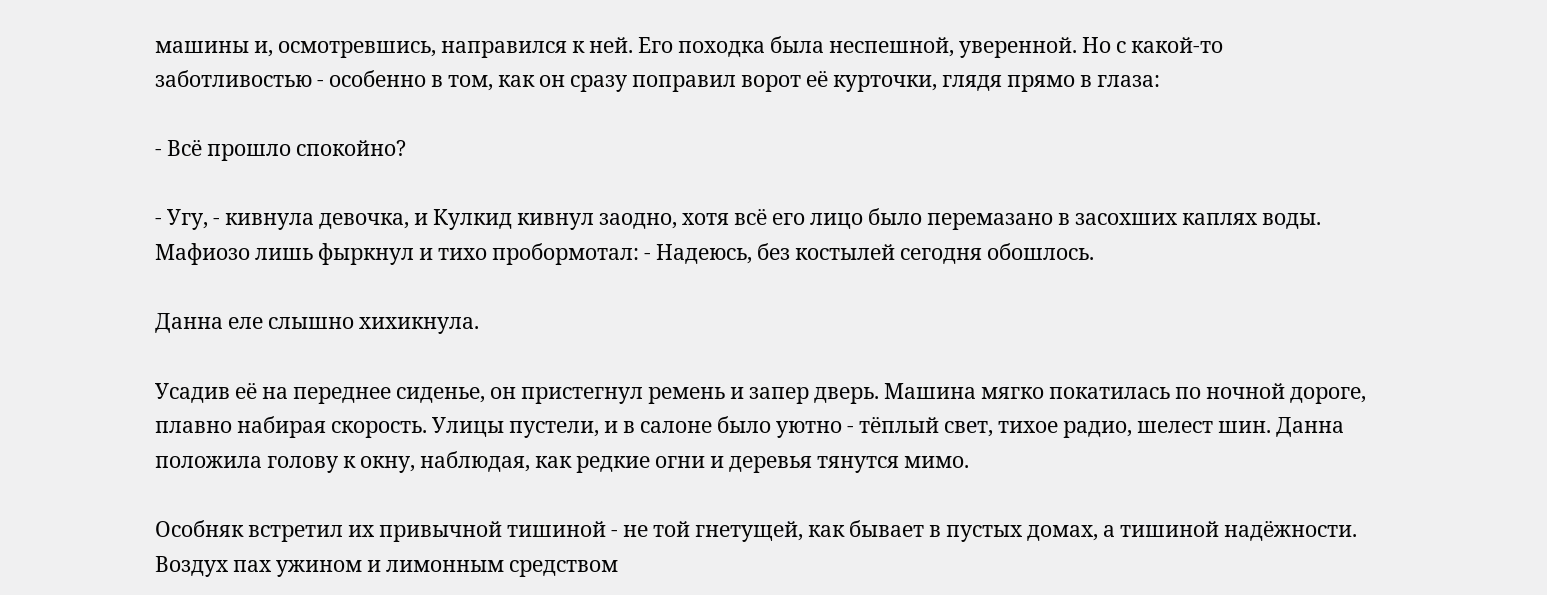машины и, осмотревшись, направился к ней. Его походка была неспешной, уверенной. Но с какой-то заботливостью - особенно в том, как он сразу поправил ворот её курточки, глядя прямо в глаза:

- Всё прошло спокойно?

- Угу, - кивнула девочка, и Кулкид кивнул заодно, хотя всё его лицо было перемазано в засохших каплях воды. Мафиозо лишь фыркнул и тихо пробормотал: - Надеюсь, без костылей сегодня обошлось.

Данна еле слышно хихикнула.

Усадив её на переднее сиденье, он пристегнул ремень и запер дверь. Машина мягко покатилась по ночной дороге, плавно набирая скорость. Улицы пустели, и в салоне было уютно - тёплый свет, тихое радио, шелест шин. Данна положила голову к окну, наблюдая, как редкие огни и деревья тянутся мимо.

Особняк встретил их привычной тишиной - не той гнетущей, как бывает в пустых домах, а тишиной надёжности. Воздух пах ужином и лимонным средством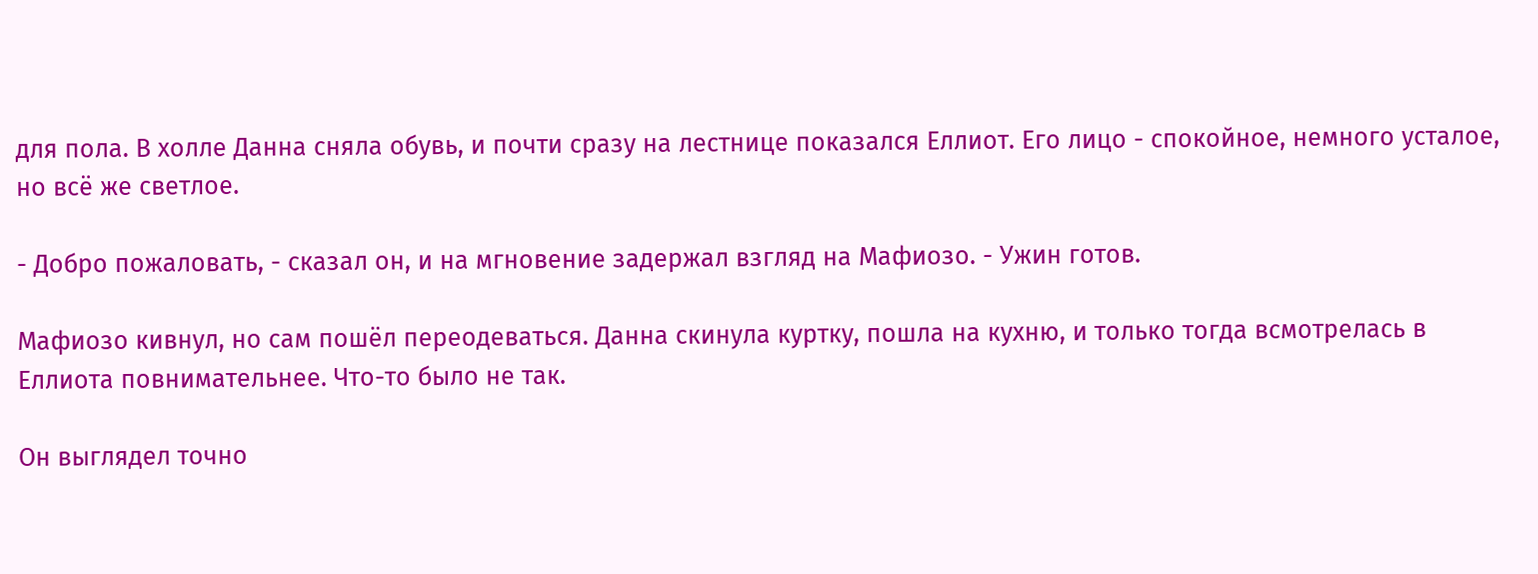для пола. В холле Данна сняла обувь, и почти сразу на лестнице показался Еллиот. Его лицо - спокойное, немного усталое, но всё же светлое.

- Добро пожаловать, - сказал он, и на мгновение задержал взгляд на Мафиозо. - Ужин готов.

Мафиозо кивнул, но сам пошёл переодеваться. Данна скинула куртку, пошла на кухню, и только тогда всмотрелась в Еллиота повнимательнее. Что-то было не так.

Он выглядел точно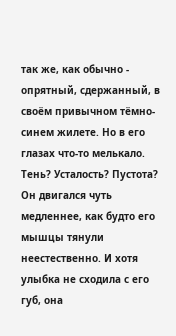так же, как обычно - опрятный, сдержанный, в своём привычном тёмно-синем жилете. Но в его глазах что-то мелькало. Тень? Усталость? Пустота? Он двигался чуть медленнее, как будто его мышцы тянули неестественно. И хотя улыбка не сходила с его губ, она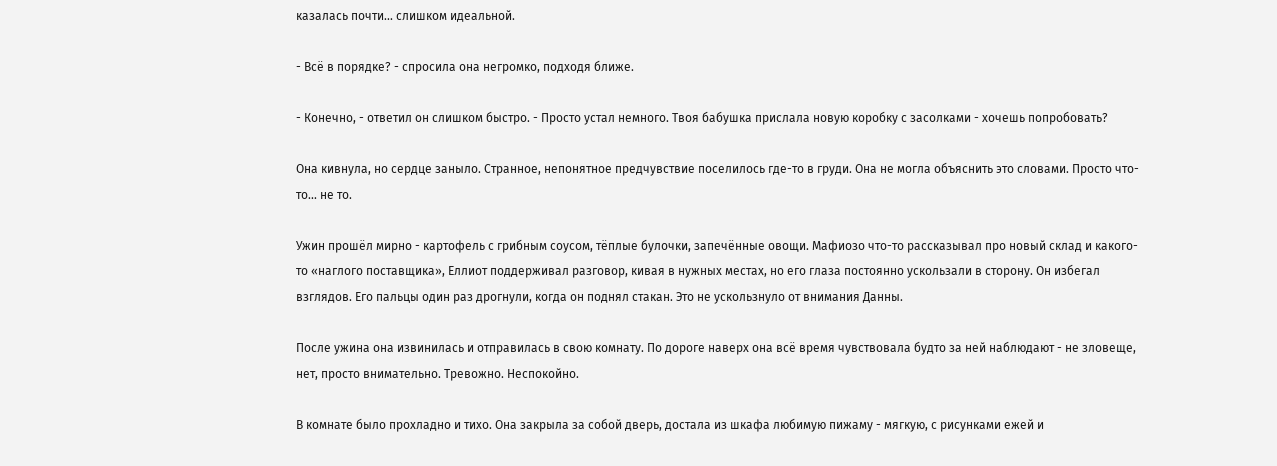казалась почти... слишком идеальной.

- Всё в порядке? - спросила она негромко, подходя ближе.

- Конечно, - ответил он слишком быстро. - Просто устал немного. Твоя бабушка прислала новую коробку с засолками - хочешь попробовать?

Она кивнула, но сердце заныло. Странное, непонятное предчувствие поселилось где-то в груди. Она не могла объяснить это словами. Просто что-то... не то.

Ужин прошёл мирно - картофель с грибным соусом, тёплые булочки, запечённые овощи. Мафиозо что-то рассказывал про новый склад и какого-то «наглого поставщика», Еллиот поддерживал разговор, кивая в нужных местах, но его глаза постоянно ускользали в сторону. Он избегал взглядов. Его пальцы один раз дрогнули, когда он поднял стакан. Это не ускользнуло от внимания Данны.

После ужина она извинилась и отправилась в свою комнату. По дороге наверх она всё время чувствовала будто за ней наблюдают - не зловеще, нет, просто внимательно. Тревожно. Неспокойно.

В комнате было прохладно и тихо. Она закрыла за собой дверь, достала из шкафа любимую пижаму - мягкую, с рисунками ежей и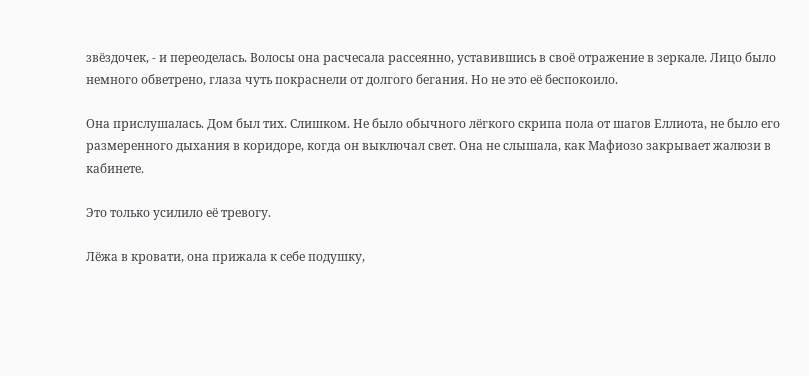звёздочек, - и переоделась. Волосы она расчесала рассеянно, уставившись в своё отражение в зеркале. Лицо было немного обветрено, глаза чуть покраснели от долгого бегания. Но не это её беспокоило.

Она прислушалась. Дом был тих. Слишком. Не было обычного лёгкого скрипа пола от шагов Еллиота, не было его размеренного дыхания в коридоре, когда он выключал свет. Она не слышала, как Мафиозо закрывает жалюзи в кабинете.

Это только усилило её тревогу.

Лёжа в кровати, она прижала к себе подушку,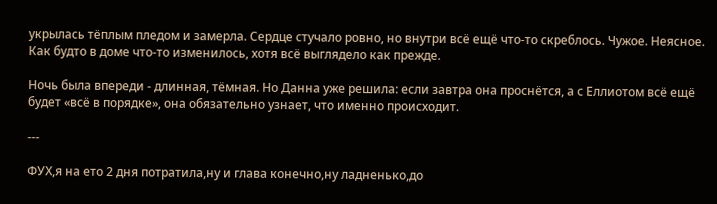укрылась тёплым пледом и замерла. Сердце стучало ровно, но внутри всё ещё что-то скреблось. Чужое. Неясное. Как будто в доме что-то изменилось, хотя всё выглядело как прежде.

Ночь была впереди - длинная, тёмная. Но Данна уже решила: если завтра она проснётся, а с Еллиотом всё ещё будет «всё в порядке», она обязательно узнает, что именно происходит.

---

ФУХ,я на ето 2 дня потратила,ну и глава конечно,ну ладненько,до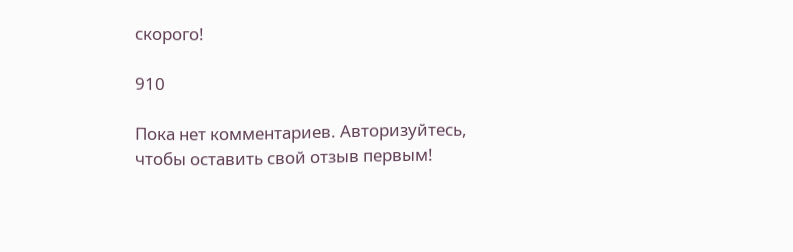скорого!

910

Пока нет комментариев. Авторизуйтесь, чтобы оставить свой отзыв первым!